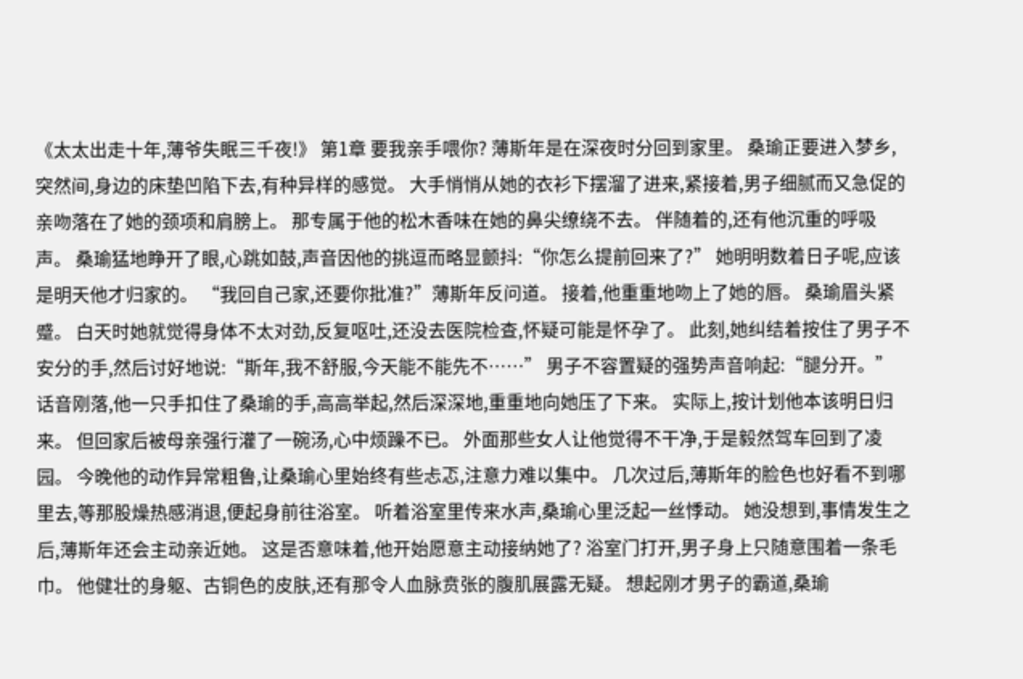《太太出走十年,薄爷失眠三千夜!》 第1章 要我亲手喂你? 薄斯年是在深夜时分回到家里。 桑瑜正要进入梦乡,突然间,身边的床垫凹陷下去,有种异样的感觉。 大手悄悄从她的衣衫下摆溜了进来,紧接着,男子细腻而又急促的亲吻落在了她的颈项和肩膀上。 那专属于他的松木香味在她的鼻尖缭绕不去。 伴随着的,还有他沉重的呼吸声。 桑瑜猛地睁开了眼,心跳如鼓,声音因他的挑逗而略显颤抖:“你怎么提前回来了?” 她明明数着日子呢,应该是明天他才归家的。 “我回自己家,还要你批准?”薄斯年反问道。 接着,他重重地吻上了她的唇。 桑瑜眉头紧蹙。 白天时她就觉得身体不太对劲,反复呕吐,还没去医院检查,怀疑可能是怀孕了。 此刻,她纠结着按住了男子不安分的手,然后讨好地说:“斯年,我不舒服,今天能不能先不……” 男子不容置疑的强势声音响起:“腿分开。” 话音刚落,他一只手扣住了桑瑜的手,高高举起,然后深深地,重重地向她压了下来。 实际上,按计划他本该明日归来。 但回家后被母亲强行灌了一碗汤,心中烦躁不已。 外面那些女人让他觉得不干净,于是毅然驾车回到了凌园。 今晚他的动作异常粗鲁,让桑瑜心里始终有些忐忑,注意力难以集中。 几次过后,薄斯年的脸色也好看不到哪里去,等那股燥热感消退,便起身前往浴室。 听着浴室里传来水声,桑瑜心里泛起一丝悸动。 她没想到,事情发生之后,薄斯年还会主动亲近她。 这是否意味着,他开始愿意主动接纳她了? 浴室门打开,男子身上只随意围着一条毛巾。 他健壮的身躯、古铜色的皮肤,还有那令人血脉贲张的腹肌展露无疑。 想起刚才男子的霸道,桑瑜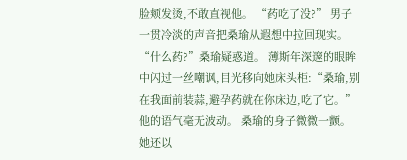脸颊发烫,不敢直视他。 “药吃了没?” 男子一贯冷淡的声音把桑瑜从遐想中拉回现实。 “什么药?”桑瑜疑惑道。 薄斯年深邃的眼眸中闪过一丝嘲讽,目光移向她床头柜:“桑瑜,别在我面前装蒜,避孕药就在你床边,吃了它。” 他的语气毫无波动。 桑瑜的身子微微一颤。 她还以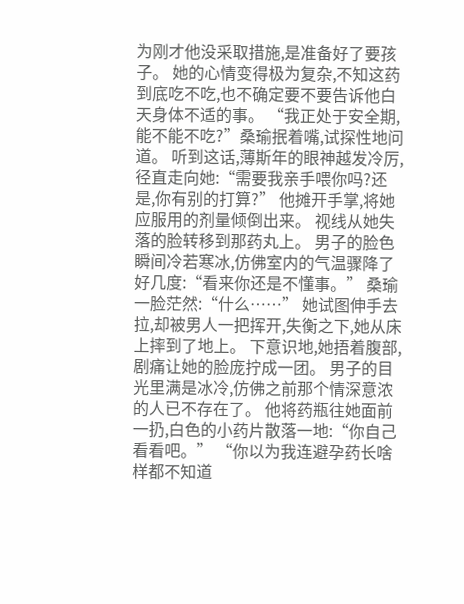为刚才他没采取措施,是准备好了要孩子。 她的心情变得极为复杂,不知这药到底吃不吃,也不确定要不要告诉他白天身体不适的事。 “我正处于安全期,能不能不吃?”桑瑜抿着嘴,试探性地问道。 听到这话,薄斯年的眼神越发冷厉,径直走向她:“需要我亲手喂你吗?还是,你有别的打算?” 他摊开手掌,将她应服用的剂量倾倒出来。 视线从她失落的脸转移到那药丸上。 男子的脸色瞬间冷若寒冰,仿佛室内的气温骤降了好几度:“看来你还是不懂事。” 桑瑜一脸茫然:“什么……” 她试图伸手去拉,却被男人一把挥开,失衡之下,她从床上摔到了地上。 下意识地,她捂着腹部,剧痛让她的脸庞拧成一团。 男子的目光里满是冰冷,仿佛之前那个情深意浓的人已不存在了。 他将药瓶往她面前一扔,白色的小药片散落一地:“你自己看看吧。” “你以为我连避孕药长啥样都不知道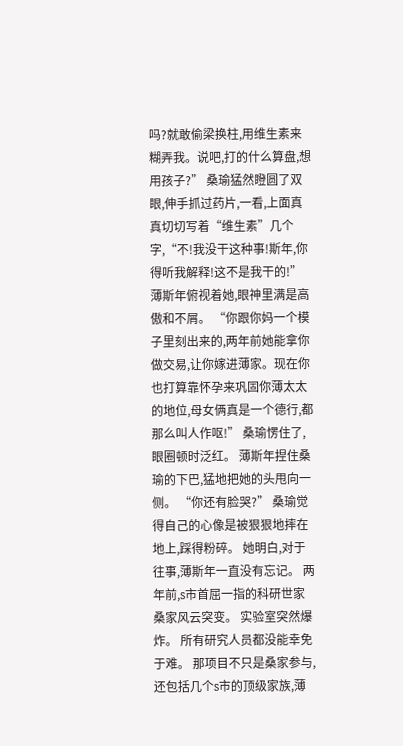吗?就敢偷梁换柱,用维生素来糊弄我。说吧,打的什么算盘,想用孩子?” 桑瑜猛然瞪圆了双眼,伸手抓过药片,一看,上面真真切切写着“维生素”几个字,“不!我没干这种事!斯年,你得听我解释!这不是我干的!” 薄斯年俯视着她,眼神里满是高傲和不屑。 “你跟你妈一个模子里刻出来的,两年前她能拿你做交易,让你嫁进薄家。现在你也打算靠怀孕来巩固你薄太太的地位,母女俩真是一个德行,都那么叫人作呕!” 桑瑜愣住了,眼圈顿时泛红。 薄斯年捏住桑瑜的下巴,猛地把她的头甩向一侧。 “你还有脸哭?” 桑瑜觉得自己的心像是被狠狠地摔在地上,踩得粉碎。 她明白,对于往事,薄斯年一直没有忘记。 两年前,s市首屈一指的科研世家桑家风云突变。 实验室突然爆炸。 所有研究人员都没能幸免于难。 那项目不只是桑家参与,还包括几个s市的顶级家族,薄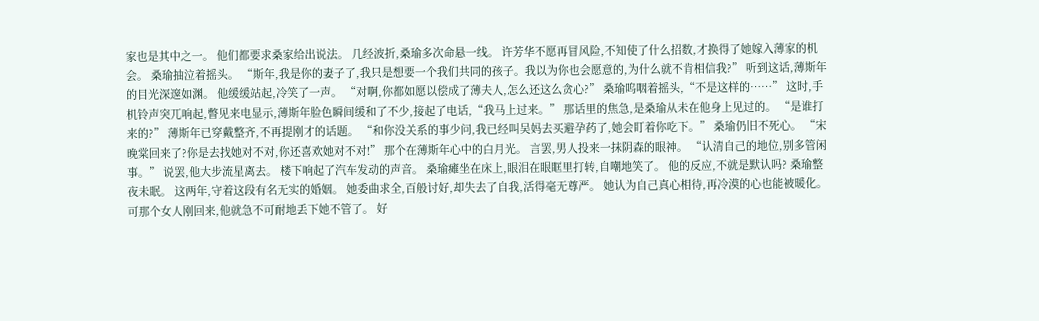家也是其中之一。 他们都要求桑家给出说法。 几经波折,桑瑜多次命悬一线。 许芳华不愿再冒风险,不知使了什么招数,才换得了她嫁入薄家的机会。 桑瑜抽泣着摇头。 “斯年,我是你的妻子了,我只是想要一个我们共同的孩子。我以为你也会愿意的,为什么就不肯相信我?” 听到这话,薄斯年的目光深邃如渊。 他缓缓站起,冷笑了一声。 “对啊,你都如愿以偿成了薄夫人,怎么还这么贪心?” 桑瑜呜咽着摇头,“不是这样的……” 这时,手机铃声突兀响起,瞥见来电显示,薄斯年脸色瞬间缓和了不少,接起了电话,“我马上过来。” 那话里的焦急,是桑瑜从未在他身上见过的。 “是谁打来的?” 薄斯年已穿戴整齐,不再提刚才的话题。 “和你没关系的事少问,我已经叫吴妈去买避孕药了,她会盯着你吃下。” 桑瑜仍旧不死心。 “宋晚棠回来了?你是去找她对不对,你还喜欢她对不对!” 那个在薄斯年心中的白月光。 言罢,男人投来一抹阴森的眼神。 “认清自己的地位,别多管闲事。” 说罢,他大步流星离去。 楼下响起了汽车发动的声音。 桑瑜瘫坐在床上,眼泪在眼眶里打转,自嘲地笑了。 他的反应,不就是默认吗? 桑瑜整夜未眠。 这两年,守着这段有名无实的婚姻。 她委曲求全,百般讨好,却失去了自我,活得毫无尊严。 她认为自己真心相待,再冷漠的心也能被暖化。 可那个女人刚回来,他就急不可耐地丢下她不管了。 好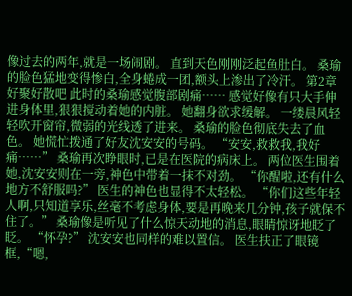像过去的两年,就是一场闹剧。 直到天色刚刚泛起鱼肚白。 桑瑜的脸色猛地变得惨白,全身蜷成一团,额头上渗出了冷汗。 第2章 好聚好散吧 此时的桑瑜感觉腹部剧痛…… 感觉好像有只大手伸进身体里,狠狠搅动着她的内脏。 她翻身欲求缓解。 一缕晨风轻轻吹开窗帘,微弱的光线透了进来。 桑瑜的脸色彻底失去了血色。 她慌忙拨通了好友沈安安的号码。 “安安,救救我,我好痛……” 桑瑜再次睁眼时,已是在医院的病床上。 两位医生围着她,沈安安则在一旁,神色中带着一抹不对劲。 “你醒啦,还有什么地方不舒服吗?” 医生的神色也显得不太轻松。 “你们这些年轻人啊,只知道享乐,丝毫不考虑身体,要是再晚来几分钟,孩子就保不住了。” 桑瑜像是听见了什么惊天动地的消息,眼睛惊讶地眨了眨。 “怀孕?” 沈安安也同样的难以置信。 医生扶正了眼镜框,“嗯,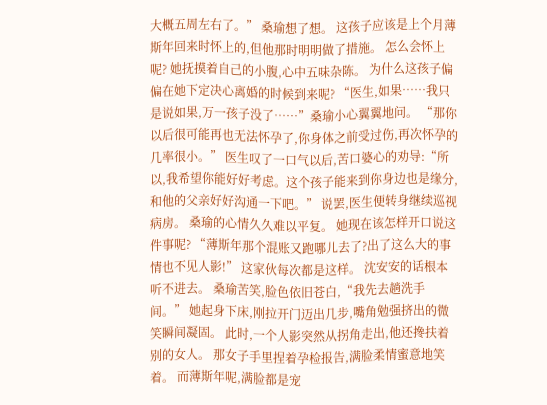大概五周左右了。” 桑瑜想了想。 这孩子应该是上个月薄斯年回来时怀上的,但他那时明明做了措施。 怎么会怀上呢? 她抚摸着自己的小腹,心中五味杂陈。 为什么这孩子偏偏在她下定决心离婚的时候到来呢? “医生,如果……我只是说如果,万一孩子没了……”桑瑜小心翼翼地问。 “那你以后很可能再也无法怀孕了,你身体之前受过伤,再次怀孕的几率很小。” 医生叹了一口气以后,苦口婆心的劝导:“所以,我希望你能好好考虑。这个孩子能来到你身边也是缘分,和他的父亲好好沟通一下吧。” 说罢,医生便转身继续巡视病房。 桑瑜的心情久久难以平复。 她现在该怎样开口说这件事呢? “薄斯年那个混账又跑哪儿去了?出了这么大的事情也不见人影!” 这家伙每次都是这样。 沈安安的话根本听不进去。 桑瑜苦笑,脸色依旧苍白,“我先去趟洗手间。” 她起身下床,刚拉开门迈出几步,嘴角勉强挤出的微笑瞬间凝固。 此时,一个人影突然从拐角走出,他还搀扶着别的女人。 那女子手里捏着孕检报告,满脸柔情蜜意地笑着。 而薄斯年呢,满脸都是宠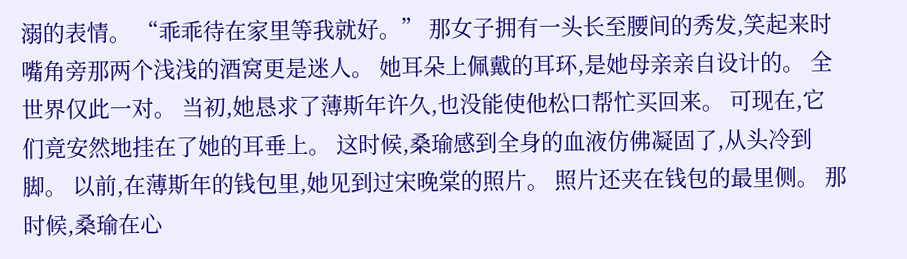溺的表情。 “乖乖待在家里等我就好。” 那女子拥有一头长至腰间的秀发,笑起来时嘴角旁那两个浅浅的酒窝更是迷人。 她耳朵上佩戴的耳环,是她母亲亲自设计的。 全世界仅此一对。 当初,她恳求了薄斯年许久,也没能使他松口帮忙买回来。 可现在,它们竟安然地挂在了她的耳垂上。 这时候,桑瑜感到全身的血液仿佛凝固了,从头冷到脚。 以前,在薄斯年的钱包里,她见到过宋晚棠的照片。 照片还夹在钱包的最里侧。 那时候,桑瑜在心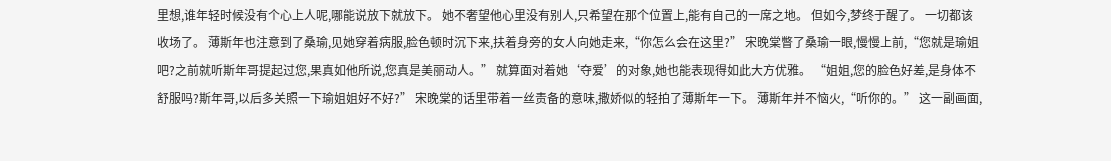里想,谁年轻时候没有个心上人呢,哪能说放下就放下。 她不奢望他心里没有别人,只希望在那个位置上,能有自己的一席之地。 但如今,梦终于醒了。 一切都该收场了。 薄斯年也注意到了桑瑜,见她穿着病服,脸色顿时沉下来,扶着身旁的女人向她走来,“你怎么会在这里?” 宋晚棠瞥了桑瑜一眼,慢慢上前,“您就是瑜姐吧?之前就听斯年哥提起过您,果真如他所说,您真是美丽动人。” 就算面对着她‘夺爱’的对象,她也能表现得如此大方优雅。 “姐姐,您的脸色好差,是身体不舒服吗?斯年哥,以后多关照一下瑜姐姐好不好?” 宋晚棠的话里带着一丝责备的意味,撒娇似的轻拍了薄斯年一下。 薄斯年并不恼火,“听你的。” 这一副画面,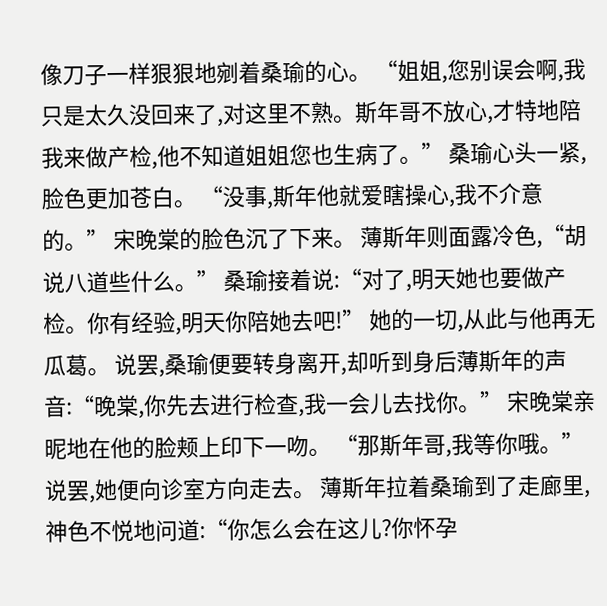像刀子一样狠狠地剜着桑瑜的心。 “姐姐,您别误会啊,我只是太久没回来了,对这里不熟。斯年哥不放心,才特地陪我来做产检,他不知道姐姐您也生病了。” 桑瑜心头一紧,脸色更加苍白。 “没事,斯年他就爱瞎操心,我不介意的。” 宋晚棠的脸色沉了下来。 薄斯年则面露冷色,“胡说八道些什么。” 桑瑜接着说:“对了,明天她也要做产检。你有经验,明天你陪她去吧!” 她的一切,从此与他再无瓜葛。 说罢,桑瑜便要转身离开,却听到身后薄斯年的声音:“晚棠,你先去进行检查,我一会儿去找你。” 宋晚棠亲昵地在他的脸颊上印下一吻。 “那斯年哥,我等你哦。” 说罢,她便向诊室方向走去。 薄斯年拉着桑瑜到了走廊里,神色不悦地问道:“你怎么会在这儿?你怀孕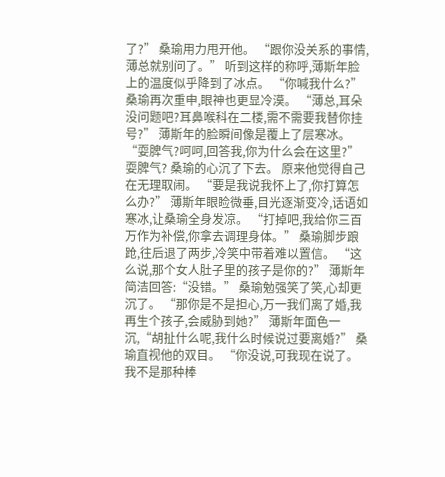了?” 桑瑜用力甩开他。 “跟你没关系的事情,薄总就别问了。” 听到这样的称呼,薄斯年脸上的温度似乎降到了冰点。 “你喊我什么?” 桑瑜再次重申,眼神也更显冷漠。 “薄总,耳朵没问题吧?耳鼻喉科在二楼,需不需要我替你挂号?” 薄斯年的脸瞬间像是覆上了层寒冰。 “耍脾气?呵呵,回答我,你为什么会在这里?” 耍脾气? 桑瑜的心沉了下去。 原来他觉得自己在无理取闹。 “要是我说我怀上了,你打算怎么办?” 薄斯年眼睑微垂,目光逐渐变冷,话语如寒冰,让桑瑜全身发凉。 “打掉吧,我给你三百万作为补偿,你拿去调理身体。” 桑瑜脚步踉跄,往后退了两步,冷笑中带着难以置信。 “这么说,那个女人肚子里的孩子是你的?” 薄斯年简洁回答:“没错。” 桑瑜勉强笑了笑,心却更沉了。 “那你是不是担心,万一我们离了婚,我再生个孩子,会威胁到她?” 薄斯年面色一沉,“胡扯什么呢,我什么时候说过要离婚?” 桑瑜直视他的双目。 “你没说,可我现在说了。我不是那种棒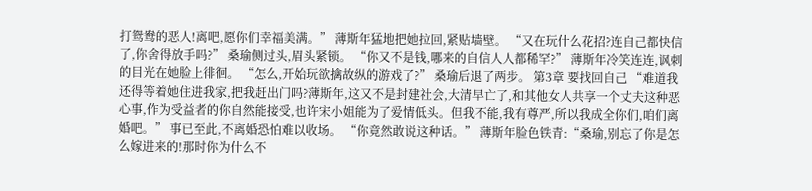打鸳鸯的恶人!离吧,愿你们幸福美满。” 薄斯年猛地把她拉回,紧贴墙壁。 “又在玩什么花招?连自己都快信了,你舍得放手吗?” 桑瑜侧过头,眉头紧锁。 “你又不是钱,哪来的自信人人都稀罕?” 薄斯年冷笑连连,讽刺的目光在她脸上徘徊。 “怎么,开始玩欲擒故纵的游戏了?” 桑瑜后退了两步。 第3章 要找回自己 “难道我还得等着她住进我家,把我赶出门吗?薄斯年,这又不是封建社会,大清早亡了,和其他女人共享一个丈夫这种恶心事,作为受益者的你自然能接受,也许宋小姐能为了爱情低头。但我不能,我有尊严,所以我成全你们,咱们离婚吧。” 事已至此,不离婚恐怕难以收场。 “你竟然敢说这种话。” 薄斯年脸色铁青:“桑瑜,别忘了你是怎么嫁进来的!那时你为什么不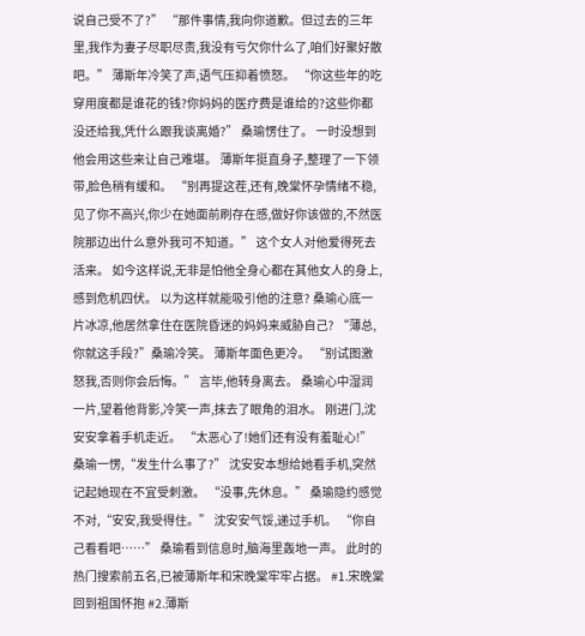说自己受不了?” “那件事情,我向你道歉。但过去的三年里,我作为妻子尽职尽责,我没有亏欠你什么了,咱们好聚好散吧。” 薄斯年冷笑了声,语气压抑着愤怒。 “你这些年的吃穿用度都是谁花的钱?你妈妈的医疗费是谁给的?这些你都没还给我,凭什么跟我谈离婚?” 桑瑜愣住了。 一时没想到他会用这些来让自己难堪。 薄斯年挺直身子,整理了一下领带,脸色稍有缓和。 “别再提这茬,还有,晚棠怀孕情绪不稳,见了你不高兴,你少在她面前刷存在感,做好你该做的,不然医院那边出什么意外我可不知道。” 这个女人对他爱得死去活来。 如今这样说,无非是怕他全身心都在其他女人的身上,感到危机四伏。 以为这样就能吸引他的注意? 桑瑜心底一片冰凉,他居然拿住在医院昏迷的妈妈来威胁自己? “薄总,你就这手段?”桑瑜冷笑。 薄斯年面色更冷。 “别试图激怒我,否则你会后悔。” 言毕,他转身离去。 桑瑜心中湿润一片,望着他背影,冷笑一声,抹去了眼角的泪水。 刚进门,沈安安拿着手机走近。 “太恶心了!她们还有没有羞耻心!” 桑瑜一愣,“发生什么事了?” 沈安安本想给她看手机,突然记起她现在不宜受刺激。 “没事,先休息。” 桑瑜隐约感觉不对,“安安,我受得住。” 沈安安气馁,递过手机。 “你自己看看吧……” 桑瑜看到信息时,脑海里轰地一声。 此时的热门搜索前五名,已被薄斯年和宋晚棠牢牢占据。 #1.宋晚棠回到祖国怀抱 #2.薄斯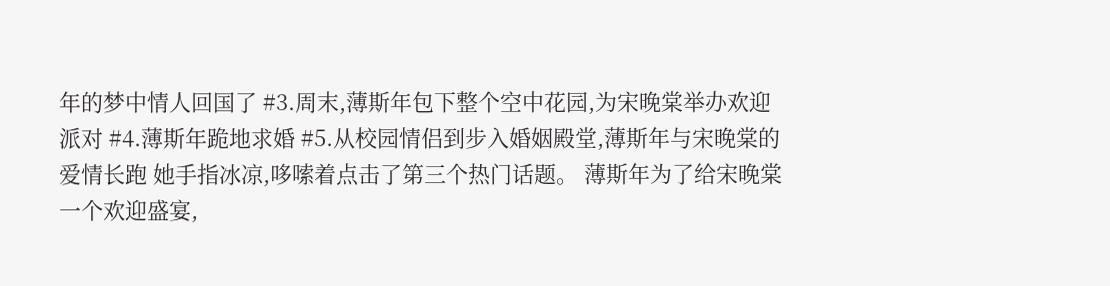年的梦中情人回国了 #3.周末,薄斯年包下整个空中花园,为宋晚棠举办欢迎派对 #4.薄斯年跪地求婚 #5.从校园情侣到步入婚姻殿堂,薄斯年与宋晚棠的爱情长跑 她手指冰凉,哆嗦着点击了第三个热门话题。 薄斯年为了给宋晚棠一个欢迎盛宴,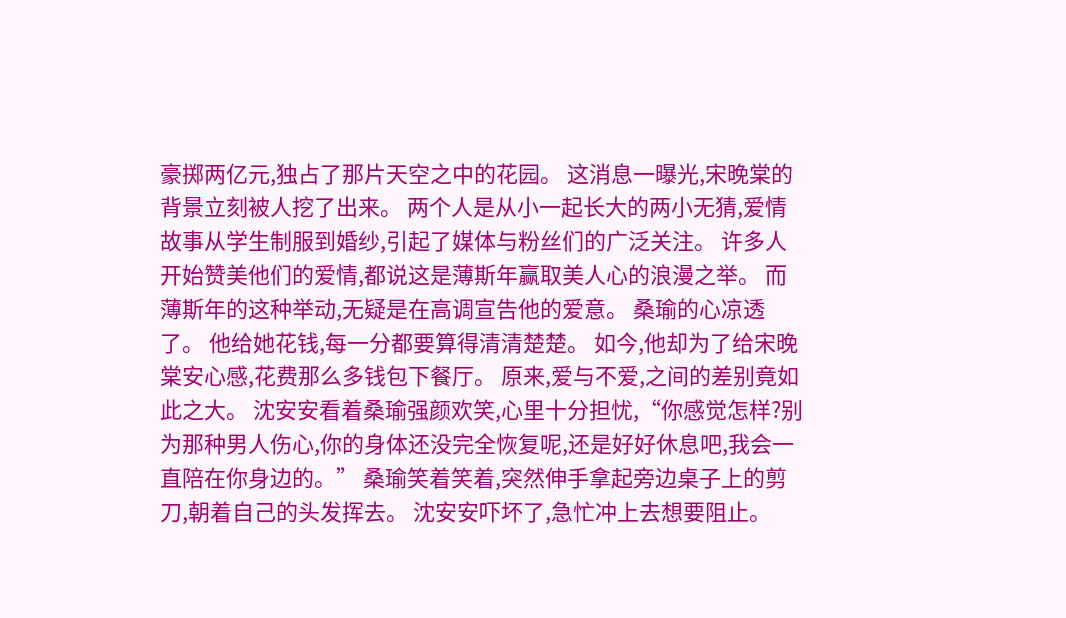豪掷两亿元,独占了那片天空之中的花园。 这消息一曝光,宋晚棠的背景立刻被人挖了出来。 两个人是从小一起长大的两小无猜,爱情故事从学生制服到婚纱,引起了媒体与粉丝们的广泛关注。 许多人开始赞美他们的爱情,都说这是薄斯年赢取美人心的浪漫之举。 而薄斯年的这种举动,无疑是在高调宣告他的爱意。 桑瑜的心凉透了。 他给她花钱,每一分都要算得清清楚楚。 如今,他却为了给宋晚棠安心感,花费那么多钱包下餐厅。 原来,爱与不爱,之间的差别竟如此之大。 沈安安看着桑瑜强颜欢笑,心里十分担忧,“你感觉怎样?别为那种男人伤心,你的身体还没完全恢复呢,还是好好休息吧,我会一直陪在你身边的。” 桑瑜笑着笑着,突然伸手拿起旁边桌子上的剪刀,朝着自己的头发挥去。 沈安安吓坏了,急忙冲上去想要阻止。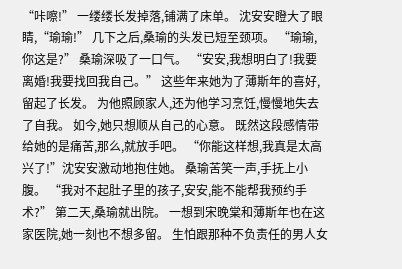“咔嚓!” 一缕缕长发掉落,铺满了床单。 沈安安瞪大了眼睛,“瑜瑜!” 几下之后,桑瑜的头发已短至颈项。 “瑜瑜,你这是?” 桑瑜深吸了一口气。 “安安,我想明白了!我要离婚!我要找回我自己。” 这些年来她为了薄斯年的喜好,留起了长发。 为他照顾家人,还为他学习烹饪,慢慢地失去了自我。 如今,她只想顺从自己的心意。 既然这段感情带给她的是痛苦,那么,就放手吧。 “你能这样想,我真是太高兴了!”沈安安激动地抱住她。 桑瑜苦笑一声,手抚上小腹。 “我对不起肚子里的孩子,安安,能不能帮我预约手术?” 第二天,桑瑜就出院。 一想到宋晚棠和薄斯年也在这家医院,她一刻也不想多留。 生怕跟那种不负责任的男人女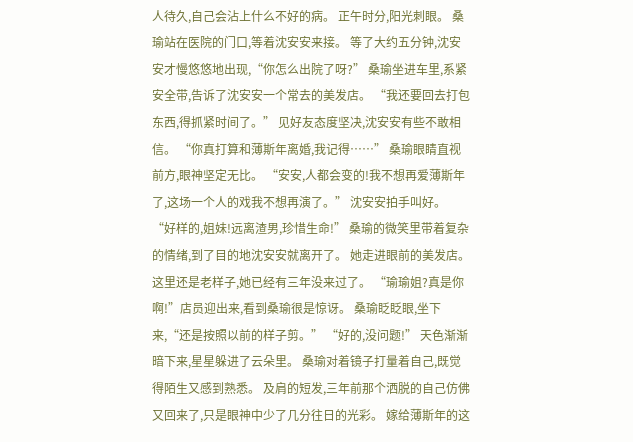人待久,自己会沾上什么不好的病。 正午时分,阳光刺眼。 桑瑜站在医院的门口,等着沈安安来接。 等了大约五分钟,沈安安才慢悠悠地出现,“你怎么出院了呀?” 桑瑜坐进车里,系紧安全带,告诉了沈安安一个常去的美发店。 “我还要回去打包东西,得抓紧时间了。” 见好友态度坚决,沈安安有些不敢相信。 “你真打算和薄斯年离婚,我记得……” 桑瑜眼睛直视前方,眼神坚定无比。 “安安,人都会变的!我不想再爱薄斯年了,这场一个人的戏我不想再演了。” 沈安安拍手叫好。 “好样的,姐妹!远离渣男,珍惜生命!” 桑瑜的微笑里带着复杂的情绪,到了目的地沈安安就离开了。 她走进眼前的美发店。 这里还是老样子,她已经有三年没来过了。 “瑜瑜姐?真是你啊!”店员迎出来,看到桑瑜很是惊讶。 桑瑜眨眨眼,坐下来,“还是按照以前的样子剪。” “好的,没问题!” 天色渐渐暗下来,星星躲进了云朵里。 桑瑜对着镜子打量着自己,既觉得陌生又感到熟悉。 及肩的短发,三年前那个洒脱的自己仿佛又回来了,只是眼神中少了几分往日的光彩。 嫁给薄斯年的这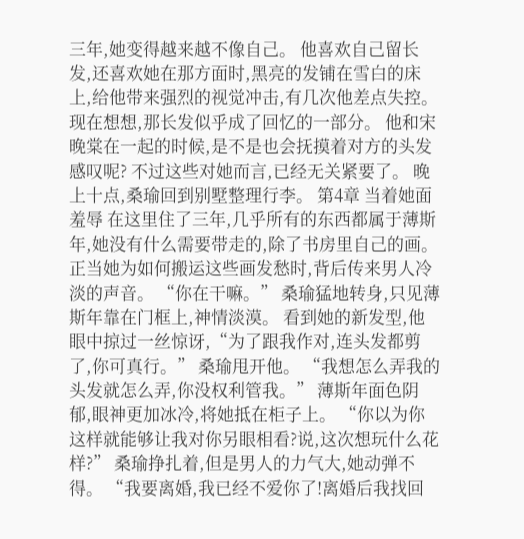三年,她变得越来越不像自己。 他喜欢自己留长发,还喜欢她在那方面时,黑亮的发铺在雪白的床上,给他带来强烈的视觉冲击,有几次他差点失控。 现在想想,那长发似乎成了回忆的一部分。 他和宋晚棠在一起的时候,是不是也会抚摸着对方的头发感叹呢? 不过这些对她而言,已经无关紧要了。 晚上十点,桑瑜回到别墅整理行李。 第4章 当着她面羞辱 在这里住了三年,几乎所有的东西都属于薄斯年,她没有什么需要带走的,除了书房里自己的画。 正当她为如何搬运这些画发愁时,背后传来男人冷淡的声音。 “你在干嘛。” 桑瑜猛地转身,只见薄斯年靠在门框上,神情淡漠。 看到她的新发型,他眼中掠过一丝惊讶,“为了跟我作对,连头发都剪了,你可真行。” 桑瑜甩开他。 “我想怎么弄我的头发就怎么弄,你没权利管我。” 薄斯年面色阴郁,眼神更加冰冷,将她抵在柜子上。 “你以为你这样就能够让我对你另眼相看?说,这次想玩什么花样?” 桑瑜挣扎着,但是男人的力气大,她动弹不得。 “我要离婚,我已经不爱你了!离婚后我找回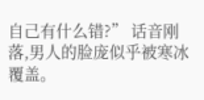自己有什么错?” 话音刚落,男人的脸庞似乎被寒冰覆盖。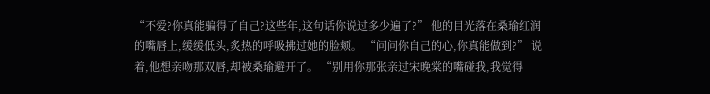“不爱?你真能骗得了自己?这些年,这句话你说过多少遍了?” 他的目光落在桑瑜红润的嘴唇上,缓缓低头,炙热的呼吸拂过她的脸颊。 “问问你自己的心,你真能做到?” 说着,他想亲吻那双唇,却被桑瑜避开了。 “别用你那张亲过宋晚棠的嘴碰我,我觉得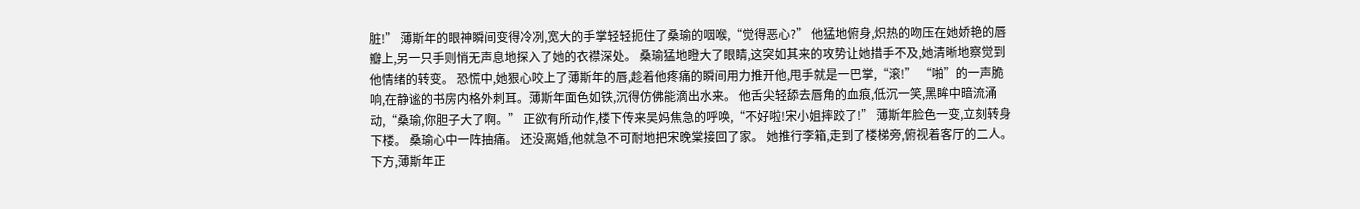脏!” 薄斯年的眼神瞬间变得冷冽,宽大的手掌轻轻扼住了桑瑜的咽喉,“觉得恶心?” 他猛地俯身,炽热的吻压在她娇艳的唇瓣上,另一只手则悄无声息地探入了她的衣襟深处。 桑瑜猛地瞪大了眼睛,这突如其来的攻势让她措手不及,她清晰地察觉到他情绪的转变。 恐慌中,她狠心咬上了薄斯年的唇,趁着他疼痛的瞬间用力推开他,甩手就是一巴掌,“滚!” “啪”的一声脆响,在静谧的书房内格外刺耳。薄斯年面色如铁,沉得仿佛能滴出水来。 他舌尖轻舔去唇角的血痕,低沉一笑,黑眸中暗流涌动,“桑瑜,你胆子大了啊。” 正欲有所动作,楼下传来吴妈焦急的呼唤,“不好啦!宋小姐摔跤了!” 薄斯年脸色一变,立刻转身下楼。 桑瑜心中一阵抽痛。 还没离婚,他就急不可耐地把宋晚棠接回了家。 她推行李箱,走到了楼梯旁,俯视着客厅的二人。 下方,薄斯年正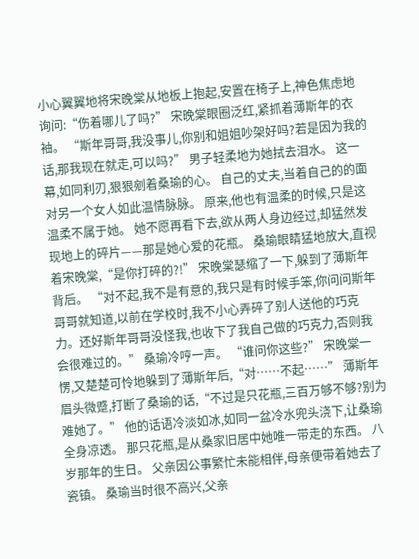小心翼翼地将宋晚棠从地板上抱起,安置在椅子上,神色焦虑地询问:“伤着哪儿了吗?” 宋晚棠眼圈泛红,紧抓着薄斯年的衣袖。 “斯年哥哥,我没事儿,你别和姐姐吵架好吗?若是因为我的话,那我现在就走,可以吗?” 男子轻柔地为她拭去泪水。 这一幕,如同利刃,狠狠剜着桑瑜的心。 自己的丈夫,当着自己的的面对另一个女人如此温情脉脉。 原来,他也有温柔的时候,只是这温柔不属于她。 她不愿再看下去,欲从两人身边经过,却猛然发现地上的碎片——那是她心爱的花瓶。 桑瑜眼睛猛地放大,直视着宋晚棠,“是你打碎的?!” 宋晚棠瑟缩了一下,躲到了薄斯年背后。 “对不起,我不是有意的,我只是有时候手笨,你问问斯年哥哥就知道,以前在学校时,我不小心弄碎了别人送他的巧克力。还好斯年哥哥没怪我,也收下了我自己做的巧克力,否则我会很难过的。” 桑瑜冷哼一声。 “谁问你这些?” 宋晚棠一愣,又楚楚可怜地躲到了薄斯年后,“对……不起……” 薄斯年眉头微蹙,打断了桑瑜的话,“不过是只花瓶,三百万够不够?别为难她了。” 他的话语冷淡如冰,如同一盆冷水兜头浇下,让桑瑜全身凉透。 那只花瓶,是从桑家旧居中她唯一带走的东西。 八岁那年的生日。 父亲因公事繁忙未能相伴,母亲便带着她去了瓷镇。 桑瑜当时很不高兴,父亲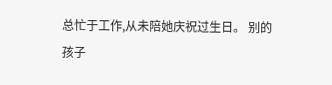总忙于工作,从未陪她庆祝过生日。 别的孩子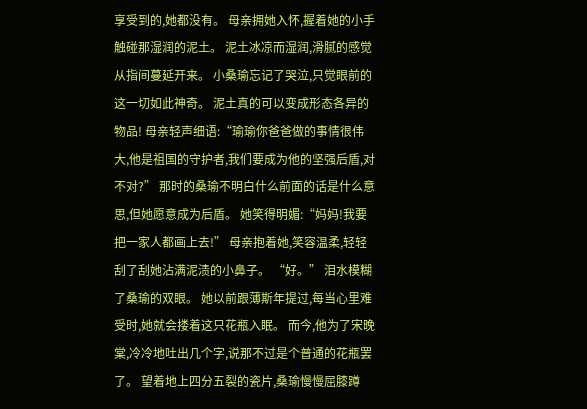享受到的,她都没有。 母亲拥她入怀,握着她的小手触碰那湿润的泥土。 泥土冰凉而湿润,滑腻的感觉从指间蔓延开来。 小桑瑜忘记了哭泣,只觉眼前的这一切如此神奇。 泥土真的可以变成形态各异的物品! 母亲轻声细语:“瑜瑜你爸爸做的事情很伟大,他是祖国的守护者,我们要成为他的坚强后盾,对不对?” 那时的桑瑜不明白什么前面的话是什么意思,但她愿意成为后盾。 她笑得明媚:“妈妈!我要把一家人都画上去!” 母亲抱着她,笑容温柔,轻轻刮了刮她沾满泥渍的小鼻子。 “好。” 泪水模糊了桑瑜的双眼。 她以前跟薄斯年提过,每当心里难受时,她就会搂着这只花瓶入眠。 而今,他为了宋晚棠,冷冷地吐出几个字,说那不过是个普通的花瓶罢了。 望着地上四分五裂的瓷片,桑瑜慢慢屈膝蹲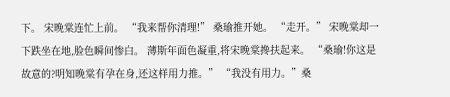下。 宋晚棠连忙上前。 “我来帮你清理!” 桑瑜推开她。 “走开。” 宋晚棠却一下跌坐在地,脸色瞬间惨白。 薄斯年面色凝重,将宋晚棠搀扶起来。 “桑瑜!你这是故意的?明知晚棠有孕在身,还这样用力推。” “我没有用力。”桑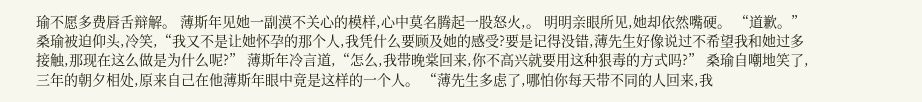瑜不愿多费唇舌辩解。 薄斯年见她一副漠不关心的模样,心中莫名腾起一股怒火,。 明明亲眼所见,她却依然嘴硬。 “道歉。” 桑瑜被迫仰头,冷笑,“我又不是让她怀孕的那个人,我凭什么要顾及她的感受?要是记得没错,薄先生好像说过不希望我和她过多接触,那现在这么做是为什么呢?” 薄斯年冷言道,“怎么,我带晚棠回来,你不高兴就要用这种狠毒的方式吗?” 桑瑜自嘲地笑了,三年的朝夕相处,原来自己在他薄斯年眼中竟是这样的一个人。 “薄先生多虑了,哪怕你每天带不同的人回来,我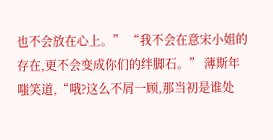也不会放在心上。” “我不会在意宋小姐的存在,更不会变成你们的绊脚石。” 薄斯年嗤笑道,“哦?这么不屑一顾,那当初是谁处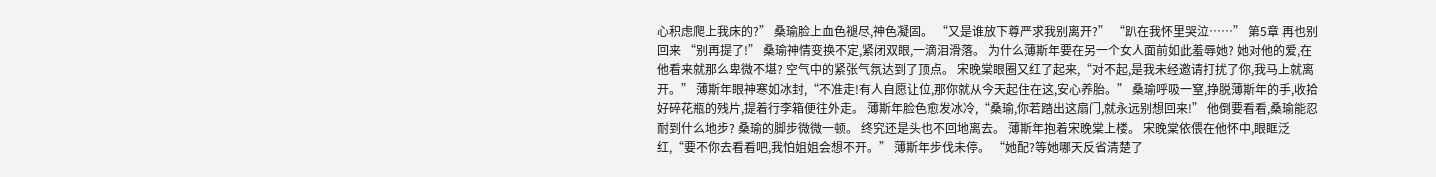心积虑爬上我床的?” 桑瑜脸上血色褪尽,神色凝固。 “又是谁放下尊严求我别离开?” “趴在我怀里哭泣……” 第5章 再也别回来 “别再提了!” 桑瑜神情变换不定,紧闭双眼,一滴泪滑落。 为什么薄斯年要在另一个女人面前如此羞辱她? 她对他的爱,在他看来就那么卑微不堪? 空气中的紧张气氛达到了顶点。 宋晚棠眼圈又红了起来,“对不起,是我未经邀请打扰了你,我马上就离开。” 薄斯年眼神寒如冰封,“不准走!有人自愿让位,那你就从今天起住在这,安心养胎。” 桑瑜呼吸一窒,挣脱薄斯年的手,收拾好碎花瓶的残片,提着行李箱便往外走。 薄斯年脸色愈发冰冷,“桑瑜,你若踏出这扇门,就永远别想回来!” 他倒要看看,桑瑜能忍耐到什么地步? 桑瑜的脚步微微一顿。 终究还是头也不回地离去。 薄斯年抱着宋晚棠上楼。 宋晚棠依偎在他怀中,眼眶泛红,“要不你去看看吧,我怕姐姐会想不开。” 薄斯年步伐未停。 “她配?等她哪天反省清楚了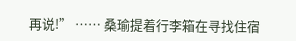再说!” …… 桑瑜提着行李箱在寻找住宿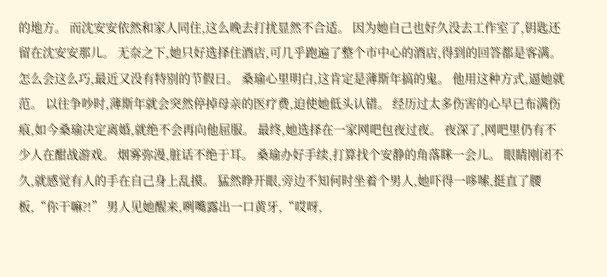的地方。 而沈安安依然和家人同住,这么晚去打扰显然不合适。 因为她自己也好久没去工作室了,钥匙还留在沈安安那儿。 无奈之下,她只好选择住酒店,可几乎跑遍了整个市中心的酒店,得到的回答都是客满。 怎么会这么巧,最近又没有特别的节假日。 桑瑜心里明白,这肯定是薄斯年搞的鬼。 他用这种方式,逼她就范。 以往争吵时,薄斯年就会突然停掉母亲的医疗费,迫使她低头认错。 经历过太多伤害的心早已布满伤痕,如今桑瑜决定离婚,就绝不会再向他屈服。 最终,她选择在一家网吧包夜过夜。 夜深了,网吧里仍有不少人在酣战游戏。 烟雾弥漫,脏话不绝于耳。 桑瑜办好手续,打算找个安静的角落眯一会儿。 眼睛刚闭不久,就感觉有人的手在自己身上乱摸。 猛然睁开眼,旁边不知何时坐着个男人,她吓得一哆嗦,挺直了腰板,“你干嘛?!” 男人见她醒来,咧嘴露出一口黄牙,“哎呀,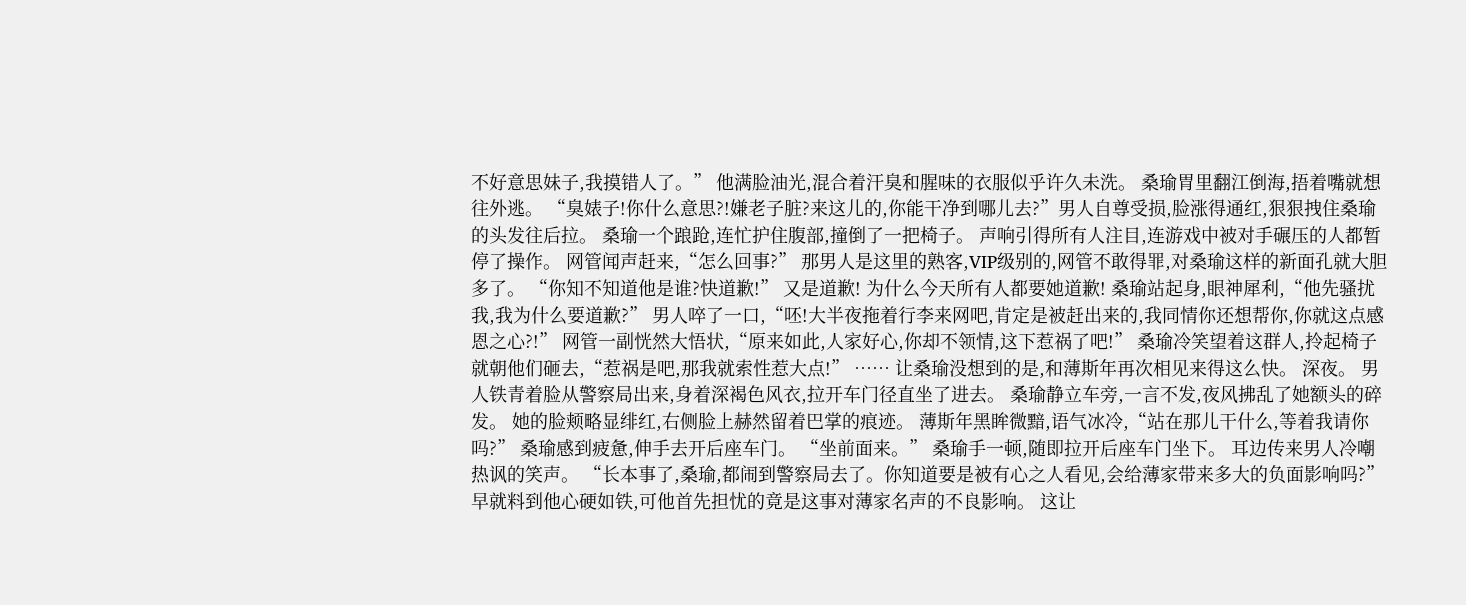不好意思妹子,我摸错人了。” 他满脸油光,混合着汗臭和腥味的衣服似乎许久未洗。 桑瑜胃里翻江倒海,捂着嘴就想往外逃。 “臭婊子!你什么意思?!嫌老子脏?来这儿的,你能干净到哪儿去?”男人自尊受损,脸涨得通红,狠狠拽住桑瑜的头发往后拉。 桑瑜一个踉跄,连忙护住腹部,撞倒了一把椅子。 声响引得所有人注目,连游戏中被对手碾压的人都暂停了操作。 网管闻声赶来,“怎么回事?” 那男人是这里的熟客,VIP级别的,网管不敢得罪,对桑瑜这样的新面孔就大胆多了。 “你知不知道他是谁?快道歉!” 又是道歉! 为什么今天所有人都要她道歉! 桑瑜站起身,眼神犀利,“他先骚扰我,我为什么要道歉?” 男人啐了一口,“呸!大半夜拖着行李来网吧,肯定是被赶出来的,我同情你还想帮你,你就这点感恩之心?!” 网管一副恍然大悟状,“原来如此,人家好心,你却不领情,这下惹祸了吧!” 桑瑜冷笑望着这群人,拎起椅子就朝他们砸去,“惹祸是吧,那我就索性惹大点!” …… 让桑瑜没想到的是,和薄斯年再次相见来得这么快。 深夜。 男人铁青着脸从警察局出来,身着深褐色风衣,拉开车门径直坐了进去。 桑瑜静立车旁,一言不发,夜风拂乱了她额头的碎发。 她的脸颊略显绯红,右侧脸上赫然留着巴掌的痕迹。 薄斯年黑眸微黯,语气冰冷,“站在那儿干什么,等着我请你吗?” 桑瑜感到疲惫,伸手去开后座车门。 “坐前面来。” 桑瑜手一顿,随即拉开后座车门坐下。 耳边传来男人冷嘲热讽的笑声。 “长本事了,桑瑜,都闹到警察局去了。你知道要是被有心之人看见,会给薄家带来多大的负面影响吗?” 早就料到他心硬如铁,可他首先担忧的竟是这事对薄家名声的不良影响。 这让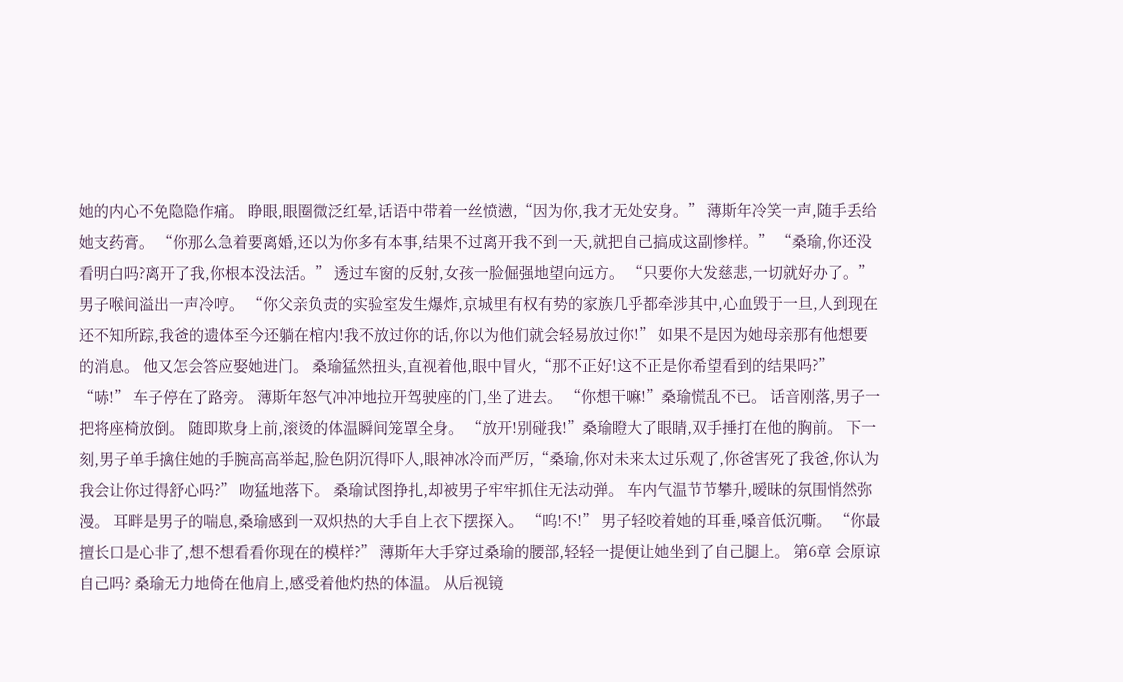她的内心不免隐隐作痛。 睁眼,眼圈微泛红晕,话语中带着一丝愤懑,“因为你,我才无处安身。” 薄斯年冷笑一声,随手丢给她支药膏。 “你那么急着要离婚,还以为你多有本事,结果不过离开我不到一天,就把自己搞成这副惨样。” “桑瑜,你还没看明白吗?离开了我,你根本没法活。” 透过车窗的反射,女孩一脸倔强地望向远方。 “只要你大发慈悲,一切就好办了。” 男子喉间溢出一声冷哼。 “你父亲负责的实验室发生爆炸,京城里有权有势的家族几乎都牵涉其中,心血毁于一旦,人到现在还不知所踪,我爸的遗体至今还躺在棺内!我不放过你的话,你以为他们就会轻易放过你!” 如果不是因为她母亲那有他想要的消息。 他又怎会答应娶她进门。 桑瑜猛然扭头,直视着他,眼中冒火,“那不正好!这不正是你希望看到的结果吗?” “哧!” 车子停在了路旁。 薄斯年怒气冲冲地拉开驾驶座的门,坐了进去。 “你想干嘛!”桑瑜慌乱不已。 话音刚落,男子一把将座椅放倒。 随即欺身上前,滚烫的体温瞬间笼罩全身。 “放开!别碰我!”桑瑜瞪大了眼睛,双手捶打在他的胸前。 下一刻,男子单手擒住她的手腕高高举起,脸色阴沉得吓人,眼神冰冷而严厉,“桑瑜,你对未来太过乐观了,你爸害死了我爸,你认为我会让你过得舒心吗?” 吻猛地落下。 桑瑜试图挣扎,却被男子牢牢抓住无法动弹。 车内气温节节攀升,暧昧的氛围悄然弥漫。 耳畔是男子的喘息,桑瑜感到一双炽热的大手自上衣下摆探入。 “呜!不!” 男子轻咬着她的耳垂,嗓音低沉嘶。 “你最擅长口是心非了,想不想看看你现在的模样?” 薄斯年大手穿过桑瑜的腰部,轻轻一提便让她坐到了自己腿上。 第6章 会原谅自己吗? 桑瑜无力地倚在他肩上,感受着他灼热的体温。 从后视镜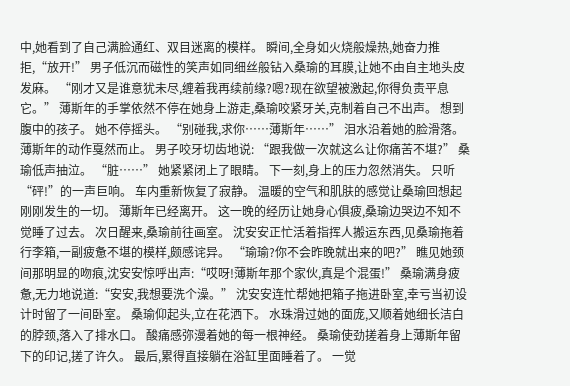中,她看到了自己满脸通红、双目迷离的模样。 瞬间,全身如火烧般燥热,她奋力推拒,“放开!” 男子低沉而磁性的笑声如同细丝般钻入桑瑜的耳膜,让她不由自主地头皮发麻。 “刚才又是谁意犹未尽,缠着我再续前缘?嗯?现在欲望被激起,你得负责平息它。” 薄斯年的手掌依然不停在她身上游走,桑瑜咬紧牙关,克制着自己不出声。 想到腹中的孩子。 她不停摇头。 “别碰我,求你……薄斯年……” 泪水沿着她的脸滑落。 薄斯年的动作戛然而止。 男子咬牙切齿地说: “跟我做一次就这么让你痛苦不堪?” 桑瑜低声抽泣。 “脏……” 她紧紧闭上了眼睛。 下一刻,身上的压力忽然消失。 只听“砰!”的一声巨响。 车内重新恢复了寂静。 温暖的空气和肌肤的感觉让桑瑜回想起刚刚发生的一切。 薄斯年已经离开。 这一晚的经历让她身心俱疲,桑瑜边哭边不知不觉睡了过去。 次日醒来,桑瑜前往画室。 沈安安正忙活着指挥人搬运东西,见桑瑜拖着行李箱,一副疲惫不堪的模样,颇感诧异。 “瑜瑜?你不会昨晚就出来的吧?” 瞧见她颈间那明显的吻痕,沈安安惊呼出声:“哎呀!薄斯年那个家伙,真是个混蛋!” 桑瑜满身疲惫,无力地说道:“安安,我想要洗个澡。” 沈安安连忙帮她把箱子拖进卧室,幸亏当初设计时留了一间卧室。 桑瑜仰起头,立在花洒下。 水珠滑过她的面庞,又顺着她细长洁白的脖颈,落入了排水口。 酸痛感弥漫着她的每一根神经。 桑瑜使劲搓着身上薄斯年留下的印记,搓了许久。 最后,累得直接躺在浴缸里面睡着了。 一觉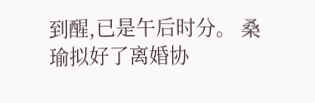到醒,已是午后时分。 桑瑜拟好了离婚协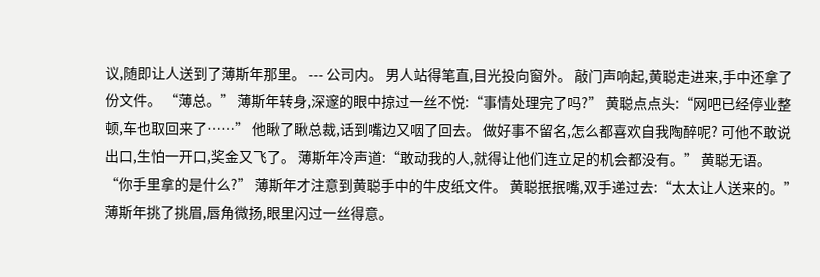议,随即让人送到了薄斯年那里。 --- 公司内。 男人站得笔直,目光投向窗外。 敲门声响起,黄聪走进来,手中还拿了份文件。 “薄总。” 薄斯年转身,深邃的眼中掠过一丝不悦:“事情处理完了吗?” 黄聪点点头:“网吧已经停业整顿,车也取回来了……” 他瞅了瞅总裁,话到嘴边又咽了回去。 做好事不留名,怎么都喜欢自我陶醉呢? 可他不敢说出口,生怕一开口,奖金又飞了。 薄斯年冷声道:“敢动我的人,就得让他们连立足的机会都没有。” 黄聪无语。 “你手里拿的是什么?” 薄斯年才注意到黄聪手中的牛皮纸文件。 黄聪抿抿嘴,双手递过去:“太太让人送来的。” 薄斯年挑了挑眉,唇角微扬,眼里闪过一丝得意。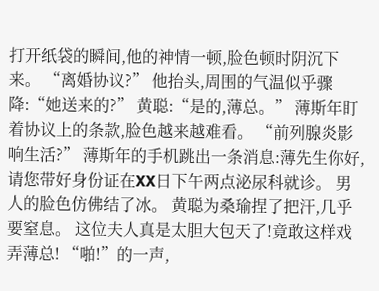打开纸袋的瞬间,他的神情一顿,脸色顿时阴沉下来。 “离婚协议?” 他抬头,周围的气温似乎骤降:“她送来的?” 黄聪:“是的,薄总。” 薄斯年盯着协议上的条款,脸色越来越难看。 “前列腺炎影响生活?” 薄斯年的手机跳出一条消息:薄先生你好,请您带好身份证在XX日下午两点泌尿科就诊。 男人的脸色仿佛结了冰。 黄聪为桑瑜捏了把汗,几乎要窒息。 这位夫人真是太胆大包天了!竟敢这样戏弄薄总! “啪!”的一声,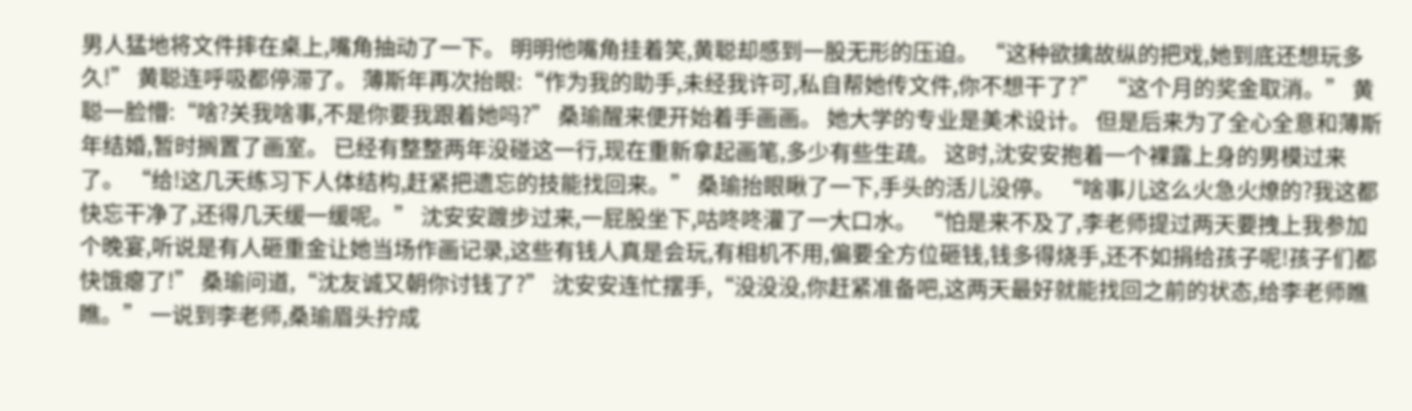男人猛地将文件摔在桌上,嘴角抽动了一下。 明明他嘴角挂着笑,黄聪却感到一股无形的压迫。 “这种欲擒故纵的把戏,她到底还想玩多久!” 黄聪连呼吸都停滞了。 薄斯年再次抬眼:“作为我的助手,未经我许可,私自帮她传文件,你不想干了?” “这个月的奖金取消。” 黄聪一脸懵:“啥?关我啥事,不是你要我跟着她吗?” 桑瑜醒来便开始着手画画。 她大学的专业是美术设计。 但是后来为了全心全意和薄斯年结婚,暂时搁置了画室。 已经有整整两年没碰这一行,现在重新拿起画笔,多少有些生疏。 这时,沈安安抱着一个裸露上身的男模过来了。 “给!这几天练习下人体结构,赶紧把遗忘的技能找回来。” 桑瑜抬眼瞅了一下,手头的活儿没停。 “啥事儿这么火急火燎的?我这都快忘干净了,还得几天缓一缓呢。” 沈安安踱步过来,一屁股坐下,咕咚咚灌了一大口水。 “怕是来不及了,李老师提过两天要拽上我参加个晚宴,听说是有人砸重金让她当场作画记录,这些有钱人真是会玩,有相机不用,偏要全方位砸钱,钱多得烧手,还不如捐给孩子呢!孩子们都快饿瘪了!” 桑瑜问道,“沈友诚又朝你讨钱了?” 沈安安连忙摆手,“没没没,你赶紧准备吧,这两天最好就能找回之前的状态,给李老师瞧瞧。” 一说到李老师,桑瑜眉头拧成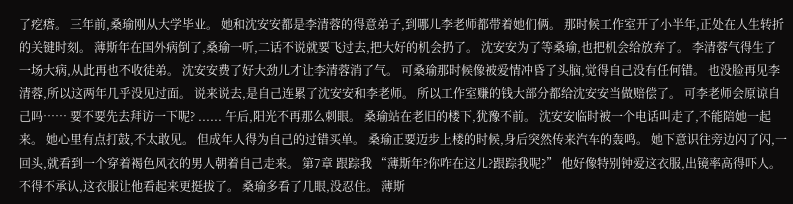了疙瘩。 三年前,桑瑜刚从大学毕业。 她和沈安安都是李清蓉的得意弟子,到哪儿李老师都带着她们俩。 那时候工作室开了小半年,正处在人生转折的关键时刻。 薄斯年在国外病倒了,桑瑜一听,二话不说就要飞过去,把大好的机会扔了。 沈安安为了等桑瑜,也把机会给放弃了。 李清蓉气得生了一场大病,从此再也不收徒弟。 沈安安费了好大劲儿才让李清蓉消了气。 可桑瑜那时候像被爱情冲昏了头脑,觉得自己没有任何错。 也没脸再见李清蓉,所以这两年几乎没见过面。 说来说去,是自己连累了沈安安和李老师。 所以工作室赚的钱大部分都给沈安安当做赔偿了。 可李老师会原谅自己吗…… 要不要先去拜访一下呢? ...... 午后,阳光不再那么刺眼。 桑瑜站在老旧的楼下,犹豫不前。 沈安安临时被一个电话叫走了,不能陪她一起来。 她心里有点打鼓,不太敢见。 但成年人得为自己的过错买单。 桑瑜正要迈步上楼的时候,身后突然传来汽车的轰鸣。 她下意识往旁边闪了闪,一回头,就看到一个穿着褐色风衣的男人朝着自己走来。 第7章 跟踪我 “薄斯年?你咋在这儿?跟踪我呢?” 他好像特别钟爱这衣服,出镜率高得吓人。 不得不承认,这衣服让他看起来更挺拔了。 桑瑜多看了几眼,没忍住。 薄斯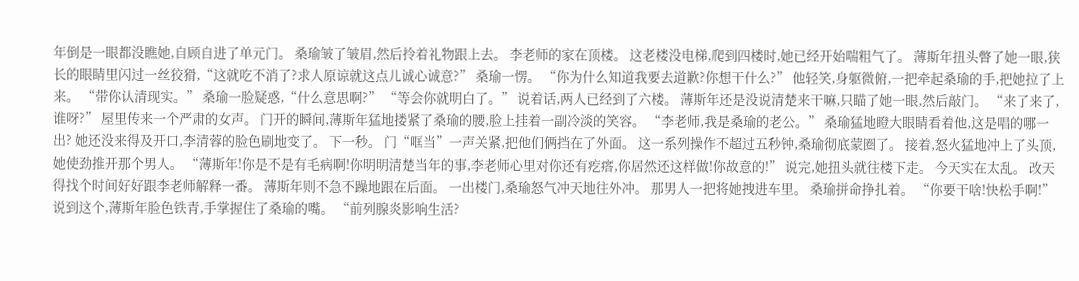年倒是一眼都没瞧她,自顾自进了单元门。 桑瑜皱了皱眉,然后拎着礼物跟上去。 李老师的家在顶楼。 这老楼没电梯,爬到四楼时,她已经开始喘粗气了。 薄斯年扭头瞥了她一眼,狭长的眼睛里闪过一丝狡猾,“这就吃不消了?求人原谅就这点儿诚心诚意?” 桑瑜一愣。 “你为什么知道我要去道歉?你想干什么?” 他轻笑,身躯微俯,一把牵起桑瑜的手,把她拉了上来。 “带你认清现实。” 桑瑜一脸疑惑,“什么意思啊?” “等会你就明白了。” 说着话,两人已经到了六楼。 薄斯年还是没说清楚来干嘛,只瞄了她一眼,然后敲门。 “来了来了,谁呀?” 屋里传来一个严肃的女声。 门开的瞬间,薄斯年猛地搂紧了桑瑜的腰,脸上挂着一副冷淡的笑容。 “李老师,我是桑瑜的老公。” 桑瑜猛地瞪大眼睛看着他,这是唱的哪一出? 她还没来得及开口,李清蓉的脸色刷地变了。 下一秒。 门“哐当”一声关紧,把他们俩挡在了外面。 这一系列操作不超过五秒钟,桑瑜彻底蒙圈了。 接着,怒火猛地冲上了头顶,她使劲推开那个男人。 “薄斯年!你是不是有毛病啊!你明明清楚当年的事,李老师心里对你还有疙瘩,你居然还这样做!你故意的!” 说完,她扭头就往楼下走。 今天实在太乱。 改天得找个时间好好跟李老师解释一番。 薄斯年则不急不躁地跟在后面。 一出楼门,桑瑜怒气冲天地往外冲。 那男人一把将她拽进车里。 桑瑜拼命挣扎着。 “你要干啥!快松手啊!” 说到这个,薄斯年脸色铁青,手掌握住了桑瑜的嘴。 “前列腺炎影响生活?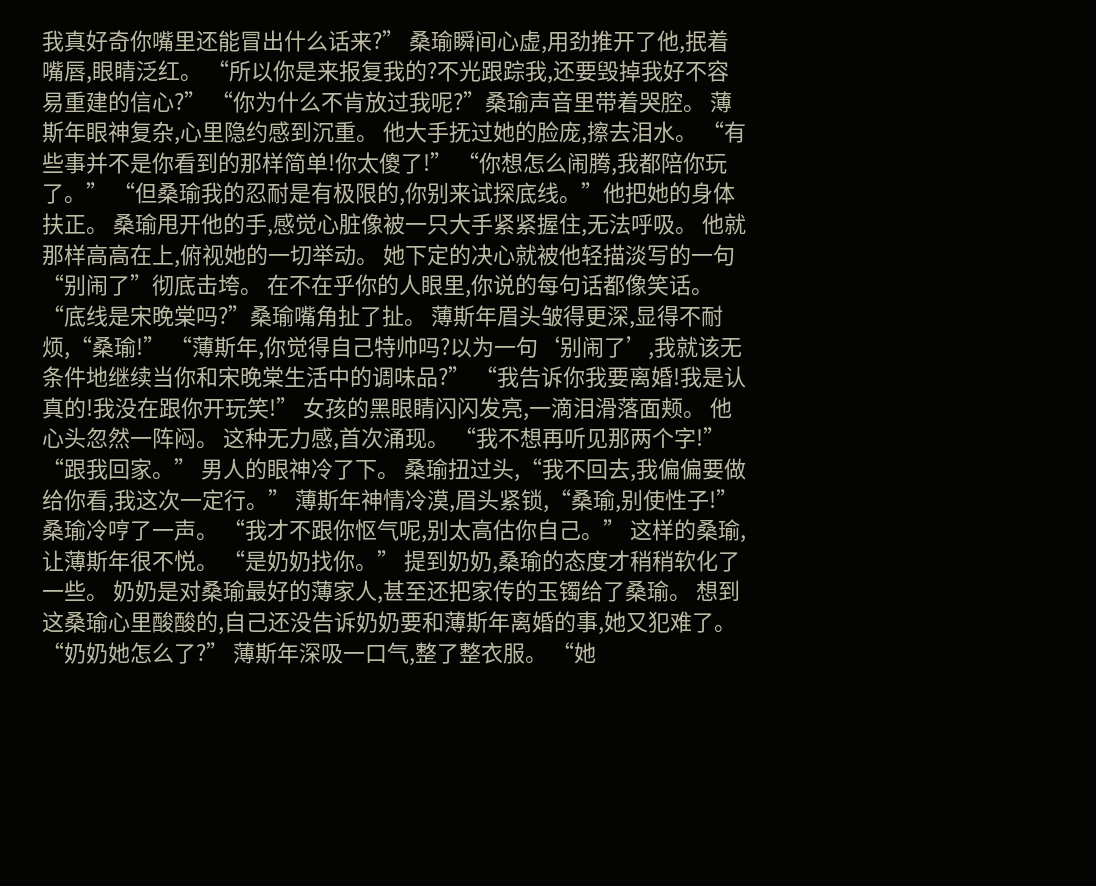我真好奇你嘴里还能冒出什么话来?” 桑瑜瞬间心虚,用劲推开了他,抿着嘴唇,眼睛泛红。 “所以你是来报复我的?不光跟踪我,还要毁掉我好不容易重建的信心?” “你为什么不肯放过我呢?”桑瑜声音里带着哭腔。 薄斯年眼神复杂,心里隐约感到沉重。 他大手抚过她的脸庞,擦去泪水。 “有些事并不是你看到的那样简单!你太傻了!” “你想怎么闹腾,我都陪你玩了。” “但桑瑜我的忍耐是有极限的,你别来试探底线。”他把她的身体扶正。 桑瑜甩开他的手,感觉心脏像被一只大手紧紧握住,无法呼吸。 他就那样高高在上,俯视她的一切举动。 她下定的决心就被他轻描淡写的一句“别闹了”彻底击垮。 在不在乎你的人眼里,你说的每句话都像笑话。 “底线是宋晚棠吗?”桑瑜嘴角扯了扯。 薄斯年眉头皱得更深,显得不耐烦,“桑瑜!” “薄斯年,你觉得自己特帅吗?以为一句‘别闹了’,我就该无条件地继续当你和宋晚棠生活中的调味品?” “我告诉你我要离婚!我是认真的!我没在跟你开玩笑!” 女孩的黑眼睛闪闪发亮,一滴泪滑落面颊。 他心头忽然一阵闷。 这种无力感,首次涌现。 “我不想再听见那两个字!” “跟我回家。” 男人的眼神冷了下。 桑瑜扭过头,“我不回去,我偏偏要做给你看,我这次一定行。” 薄斯年神情冷漠,眉头紧锁,“桑瑜,别使性子!” 桑瑜冷哼了一声。 “我才不跟你怄气呢,别太高估你自己。” 这样的桑瑜,让薄斯年很不悦。 “是奶奶找你。” 提到奶奶,桑瑜的态度才稍稍软化了一些。 奶奶是对桑瑜最好的薄家人,甚至还把家传的玉镯给了桑瑜。 想到这桑瑜心里酸酸的,自己还没告诉奶奶要和薄斯年离婚的事,她又犯难了。 “奶奶她怎么了?” 薄斯年深吸一口气,整了整衣服。 “她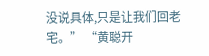没说具体,只是让我们回老宅。” “黄聪开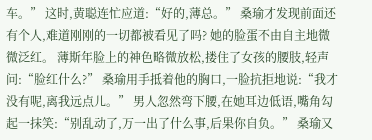车。” 这时,黄聪连忙应道:“好的,薄总。” 桑瑜才发现前面还有个人,难道刚刚的一切都被看见了吗? 她的脸蛋不由自主地微微泛红。 薄斯年脸上的神色略微放松,搂住了女孩的腰肢,轻声问:“脸红什么?” 桑瑜用手抵着他的胸口,一脸抗拒地说:“我才没有呢,离我远点儿。” 男人忽然弯下腰,在她耳边低语,嘴角勾起一抹笑:“别乱动了,万一出了什么事,后果你自负。” 桑瑜又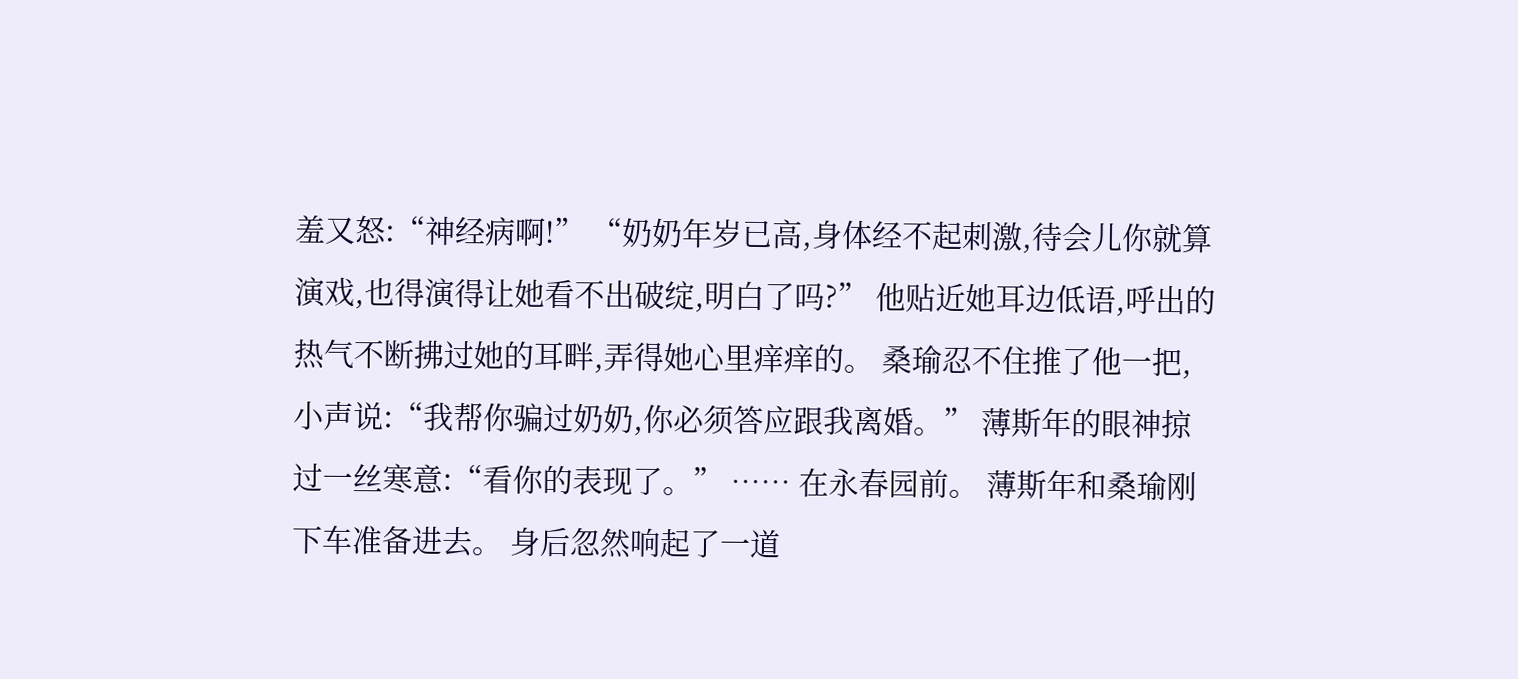羞又怒:“神经病啊!” “奶奶年岁已高,身体经不起刺激,待会儿你就算演戏,也得演得让她看不出破绽,明白了吗?” 他贴近她耳边低语,呼出的热气不断拂过她的耳畔,弄得她心里痒痒的。 桑瑜忍不住推了他一把,小声说:“我帮你骗过奶奶,你必须答应跟我离婚。” 薄斯年的眼神掠过一丝寒意:“看你的表现了。” …… 在永春园前。 薄斯年和桑瑜刚下车准备进去。 身后忽然响起了一道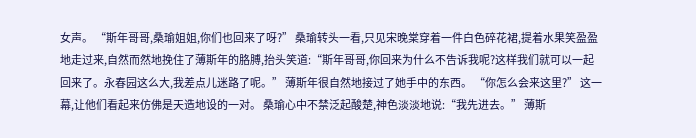女声。 “斯年哥哥,桑瑜姐姐,你们也回来了呀?” 桑瑜转头一看,只见宋晚棠穿着一件白色碎花裙,提着水果笑盈盈地走过来,自然而然地挽住了薄斯年的胳膊,抬头笑道:“斯年哥哥,你回来为什么不告诉我呢?这样我们就可以一起回来了。永春园这么大,我差点儿迷路了呢。” 薄斯年很自然地接过了她手中的东西。 “你怎么会来这里?” 这一幕,让他们看起来仿佛是天造地设的一对。 桑瑜心中不禁泛起酸楚,神色淡淡地说:“我先进去。” 薄斯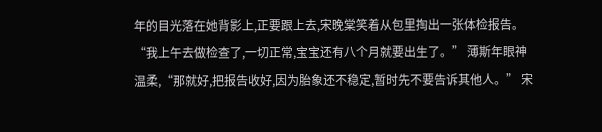年的目光落在她背影上,正要跟上去,宋晚棠笑着从包里掏出一张体检报告。 “我上午去做检查了,一切正常,宝宝还有八个月就要出生了。” 薄斯年眼神温柔,“那就好,把报告收好,因为胎象还不稳定,暂时先不要告诉其他人。” 宋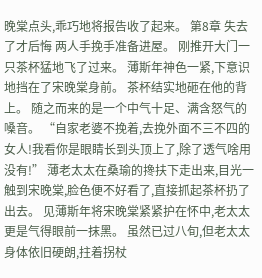晚棠点头,乖巧地将报告收了起来。 第8章 失去了才后悔 两人手挽手准备进屋。 刚推开大门一只茶杯猛地飞了过来。 薄斯年神色一紧,下意识地挡在了宋晚棠身前。 茶杯结实地砸在他的背上。 随之而来的是一个中气十足、满含怒气的嗓音。 “自家老婆不挽着,去挽外面不三不四的女人!我看你是眼睛长到头顶上了,除了透气啥用没有!” 薄老太太在桑瑜的搀扶下走出来,目光一触到宋晚棠,脸色便不好看了,直接抓起茶杯扔了出去。 见薄斯年将宋晚棠紧紧护在怀中,老太太更是气得眼前一抹黑。 虽然已过八旬,但老太太身体依旧硬朗,拄着拐杖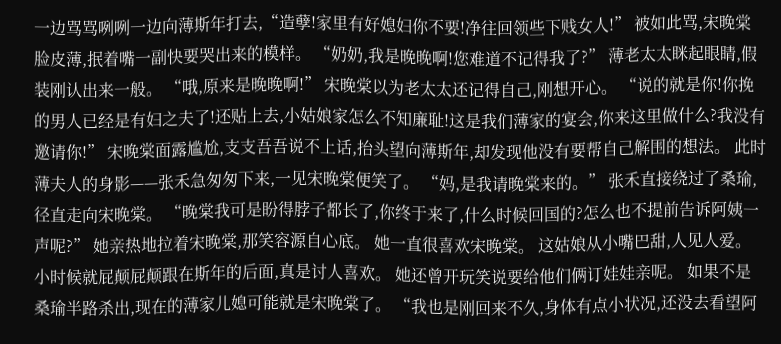一边骂骂咧咧一边向薄斯年打去,“造孽!家里有好媳妇你不要!净往回领些下贱女人!” 被如此骂,宋晚棠脸皮薄,抿着嘴一副快要哭出来的模样。 “奶奶,我是晚晚啊!您难道不记得我了?” 薄老太太眯起眼睛,假装刚认出来一般。 “哦,原来是晚晚啊!” 宋晚棠以为老太太还记得自己,刚想开心。 “说的就是你!你挽的男人已经是有妇之夫了!还贴上去,小姑娘家怎么不知廉耻!这是我们薄家的宴会,你来这里做什么?我没有邀请你!” 宋晚棠面露尴尬,支支吾吾说不上话,抬头望向薄斯年,却发现他没有要帮自己解围的想法。 此时薄夫人的身影——张禾急匆匆下来,一见宋晚棠便笑了。 “妈,是我请晚棠来的。” 张禾直接绕过了桑瑜,径直走向宋晚棠。 “晚棠我可是盼得脖子都长了,你终于来了,什么时候回国的?怎么也不提前告诉阿姨一声呢?” 她亲热地拉着宋晚棠,那笑容源自心底。 她一直很喜欢宋晚棠。 这姑娘从小嘴巴甜,人见人爱。 小时候就屁颠屁颠跟在斯年的后面,真是讨人喜欢。 她还曾开玩笑说要给他们俩订娃娃亲呢。 如果不是桑瑜半路杀出,现在的薄家儿媳可能就是宋晚棠了。 “我也是刚回来不久,身体有点小状况,还没去看望阿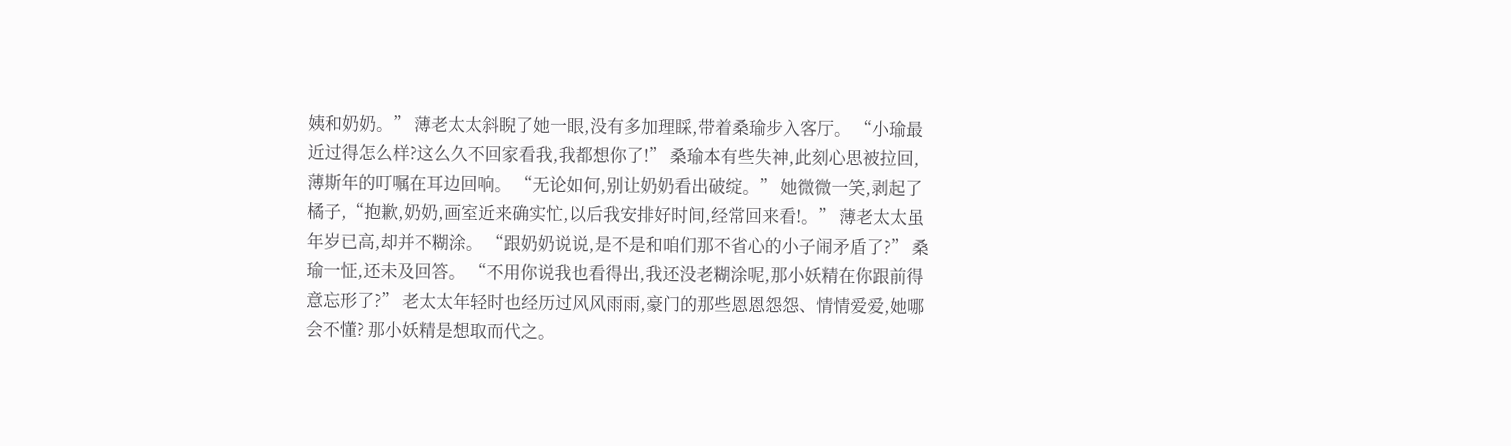姨和奶奶。” 薄老太太斜睨了她一眼,没有多加理睬,带着桑瑜步入客厅。 “小瑜最近过得怎么样?这么久不回家看我,我都想你了!” 桑瑜本有些失神,此刻心思被拉回,薄斯年的叮嘱在耳边回响。 “无论如何,别让奶奶看出破绽。” 她微微一笑,剥起了橘子,“抱歉,奶奶,画室近来确实忙,以后我安排好时间,经常回来看!。” 薄老太太虽年岁已高,却并不糊涂。 “跟奶奶说说,是不是和咱们那不省心的小子闹矛盾了?” 桑瑜一怔,还未及回答。 “不用你说我也看得出,我还没老糊涂呢,那小妖精在你跟前得意忘形了?” 老太太年轻时也经历过风风雨雨,豪门的那些恩恩怨怨、情情爱爱,她哪会不懂? 那小妖精是想取而代之。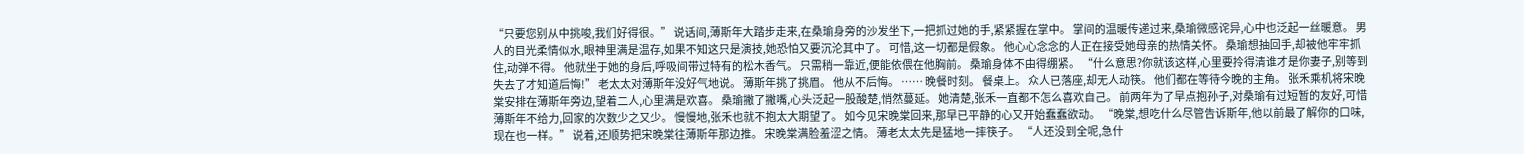“只要您别从中挑唆,我们好得很。” 说话间,薄斯年大踏步走来,在桑瑜身旁的沙发坐下,一把抓过她的手,紧紧握在掌中。 掌间的温暖传递过来,桑瑜微感诧异,心中也泛起一丝暖意。 男人的目光柔情似水,眼神里满是温存,如果不知这只是演技,她恐怕又要沉沦其中了。 可惜,这一切都是假象。 他心心念念的人正在接受她母亲的热情关怀。 桑瑜想抽回手,却被他牢牢抓住,动弹不得。 他就坐于她的身后,呼吸间带过特有的松木香气。 只需稍一靠近,便能依偎在他胸前。 桑瑜身体不由得绷紧。 “什么意思?你就该这样,心里要拎得清谁才是你妻子,别等到失去了才知道后悔!” 老太太对薄斯年没好气地说。 薄斯年挑了挑眉。 他从不后悔。 …… 晚餐时刻。 餐桌上。 众人已落座,却无人动筷。 他们都在等待今晚的主角。 张禾乘机将宋晚棠安排在薄斯年旁边,望着二人,心里满是欢喜。 桑瑜撇了撇嘴,心头泛起一股酸楚,悄然蔓延。 她清楚,张禾一直都不怎么喜欢自己。 前两年为了早点抱孙子,对桑瑜有过短暂的友好,可惜薄斯年不给力,回家的次数少之又少。 慢慢地,张禾也就不抱太大期望了。 如今见宋晚棠回来,那早已平静的心又开始蠢蠢欲动。 “晚棠,想吃什么尽管告诉斯年,他以前最了解你的口味,现在也一样。” 说着,还顺势把宋晚棠往薄斯年那边推。 宋晚棠满脸羞涩之情。 薄老太太先是猛地一摔筷子。 “人还没到全呢,急什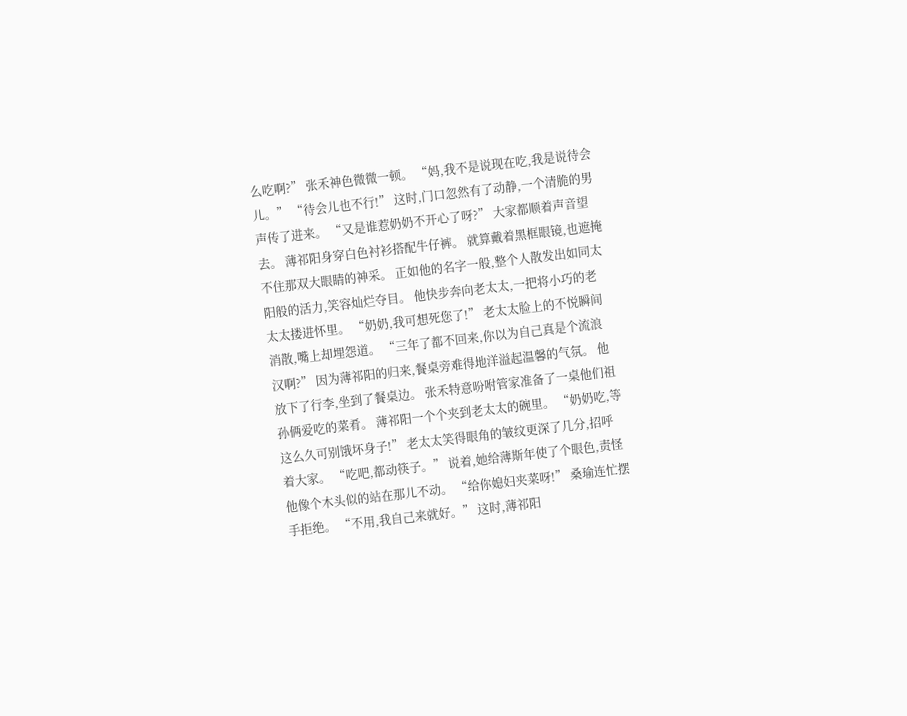么吃啊?” 张禾神色微微一顿。 “妈,我不是说现在吃,我是说待会儿。” “待会儿也不行!” 这时,门口忽然有了动静,一个清脆的男声传了进来。 “又是谁惹奶奶不开心了呀?” 大家都顺着声音望去。 薄祁阳身穿白色衬衫搭配牛仔裤。 就算戴着黑框眼镜,也遮掩不住那双大眼睛的神采。 正如他的名字一般,整个人散发出如同太阳般的活力,笑容灿烂夺目。 他快步奔向老太太,一把将小巧的老太太搂进怀里。 “奶奶,我可想死您了!” 老太太脸上的不悦瞬间消散,嘴上却埋怨道。 “三年了都不回来,你以为自己真是个流浪汉啊?” 因为薄祁阳的归来,餐桌旁难得地洋溢起温馨的气氛。 他放下了行李,坐到了餐桌边。 张禾特意吩咐管家准备了一桌他们祖孙俩爱吃的菜肴。 薄祁阳一个个夹到老太太的碗里。 “奶奶吃,等这么久可别饿坏身子!” 老太太笑得眼角的皱纹更深了几分,招呼着大家。 “吃吧,都动筷子。” 说着,她给薄斯年使了个眼色,责怪他像个木头似的站在那儿不动。 “给你媳妇夹菜呀!” 桑瑜连忙摆手拒绝。 “不用,我自己来就好。” 这时,薄祁阳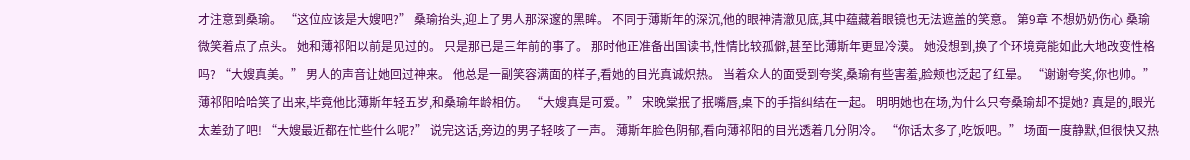才注意到桑瑜。 “这位应该是大嫂吧?” 桑瑜抬头,迎上了男人那深邃的黑眸。 不同于薄斯年的深沉,他的眼神清澈见底,其中蕴藏着眼镜也无法遮盖的笑意。 第9章 不想奶奶伤心 桑瑜微笑着点了点头。 她和薄祁阳以前是见过的。 只是那已是三年前的事了。 那时他正准备出国读书,性情比较孤僻,甚至比薄斯年更显冷漠。 她没想到,换了个环境竟能如此大地改变性格吗? “大嫂真美。” 男人的声音让她回过神来。 他总是一副笑容满面的样子,看她的目光真诚炽热。 当着众人的面受到夸奖,桑瑜有些害羞,脸颊也泛起了红晕。 “谢谢夸奖,你也帅。” 薄祁阳哈哈笑了出来,毕竟他比薄斯年轻五岁,和桑瑜年龄相仿。 “大嫂真是可爱。” 宋晚棠抿了抿嘴唇,桌下的手指纠结在一起。 明明她也在场,为什么只夸桑瑜却不提她? 真是的,眼光太差劲了吧! “大嫂最近都在忙些什么呢?” 说完这话,旁边的男子轻咳了一声。 薄斯年脸色阴郁,看向薄祁阳的目光透着几分阴冷。 “你话太多了,吃饭吧。” 场面一度静默,但很快又热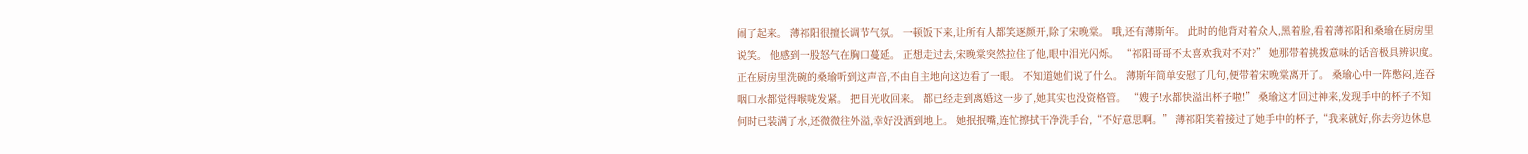闹了起来。 薄祁阳很擅长调节气氛。 一顿饭下来,让所有人都笑逐颜开,除了宋晚棠。 哦,还有薄斯年。 此时的他背对着众人,黑着脸,看着薄祁阳和桑瑜在厨房里说笑。 他感到一股怒气在胸口蔓延。 正想走过去,宋晚棠突然拉住了他,眼中泪光闪烁。 “祁阳哥哥不太喜欢我对不对?” 她那带着挑拨意味的话音极具辨识度。 正在厨房里洗碗的桑瑜听到这声音,不由自主地向这边看了一眼。 不知道她们说了什么。 薄斯年简单安慰了几句,便带着宋晚棠离开了。 桑瑜心中一阵憋闷,连吞咽口水都觉得喉咙发紧。 把目光收回来。 都已经走到离婚这一步了,她其实也没资格管。 “嫂子!水都快溢出杯子啦!” 桑瑜这才回过神来,发现手中的杯子不知何时已装满了水,还微微往外溢,幸好没洒到地上。 她抿抿嘴,连忙擦拭干净洗手台,“不好意思啊。” 薄祁阳笑着接过了她手中的杯子,“我来就好,你去旁边休息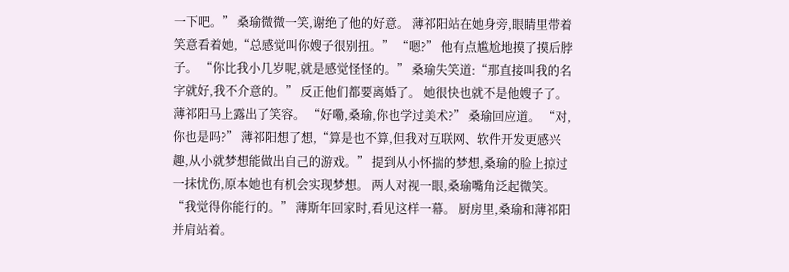一下吧。” 桑瑜微微一笑,谢绝了他的好意。 薄祁阳站在她身旁,眼睛里带着笑意看着她,“总感觉叫你嫂子很别扭。” “嗯?” 他有点尴尬地摸了摸后脖子。 “你比我小几岁呢,就是感觉怪怪的。” 桑瑜失笑道:“那直接叫我的名字就好,我不介意的。” 反正他们都要离婚了。 她很快也就不是他嫂子了。 薄祁阳马上露出了笑容。 “好嘞,桑瑜,你也学过美术?” 桑瑜回应道。 “对,你也是吗?” 薄祁阳想了想,“算是也不算,但我对互联网、软件开发更感兴趣,从小就梦想能做出自己的游戏。” 提到从小怀揣的梦想,桑瑜的脸上掠过一抹忧伤,原本她也有机会实现梦想。 两人对视一眼,桑瑜嘴角泛起微笑。 “我觉得你能行的。” 薄斯年回家时,看见这样一幕。 厨房里,桑瑜和薄祁阳并肩站着。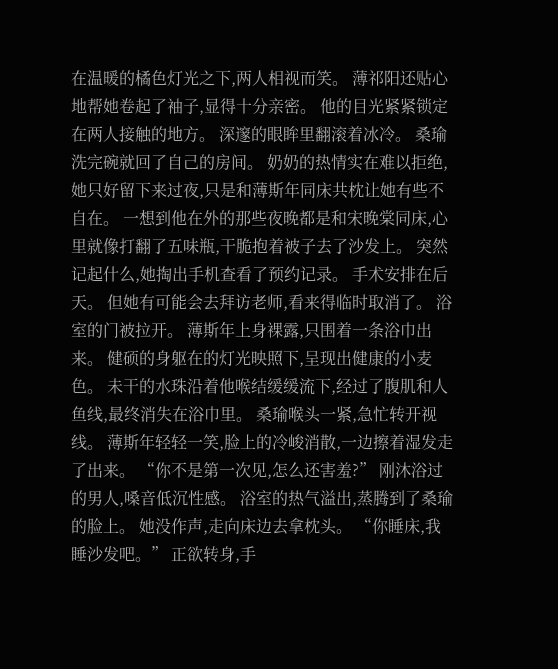在温暖的橘色灯光之下,两人相视而笑。 薄祁阳还贴心地帮她卷起了袖子,显得十分亲密。 他的目光紧紧锁定在两人接触的地方。 深邃的眼眸里翻滚着冰冷。 桑瑜洗完碗就回了自己的房间。 奶奶的热情实在难以拒绝,她只好留下来过夜,只是和薄斯年同床共枕让她有些不自在。 一想到他在外的那些夜晚都是和宋晚棠同床,心里就像打翻了五味瓶,干脆抱着被子去了沙发上。 突然记起什么,她掏出手机查看了预约记录。 手术安排在后天。 但她有可能会去拜访老师,看来得临时取消了。 浴室的门被拉开。 薄斯年上身裸露,只围着一条浴巾出来。 健硕的身躯在的灯光映照下,呈现出健康的小麦色。 未干的水珠沿着他喉结缓缓流下,经过了腹肌和人鱼线,最终消失在浴巾里。 桑瑜喉头一紧,急忙转开视线。 薄斯年轻轻一笑,脸上的冷峻消散,一边擦着湿发走了出来。 “你不是第一次见,怎么还害羞?” 刚沐浴过的男人,嗓音低沉性感。 浴室的热气溢出,蒸腾到了桑瑜的脸上。 她没作声,走向床边去拿枕头。 “你睡床,我睡沙发吧。” 正欲转身,手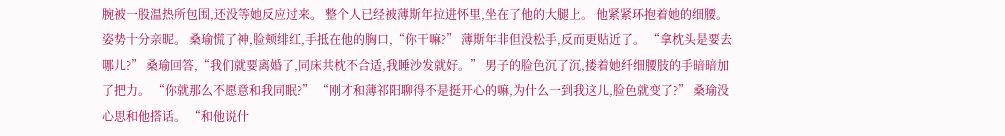腕被一股温热所包围,还没等她反应过来。 整个人已经被薄斯年拉进怀里,坐在了他的大腿上。 他紧紧环抱着她的细腰。 姿势十分亲昵。 桑瑜慌了神,脸颊绯红,手抵在他的胸口,“你干嘛?” 薄斯年非但没松手,反而更贴近了。 “拿枕头是要去哪儿?” 桑瑜回答,“我们就要离婚了,同床共枕不合适,我睡沙发就好。” 男子的脸色沉了沉,搂着她纤细腰肢的手暗暗加了把力。 “你就那么不愿意和我同眠?” “刚才和薄祁阳聊得不是挺开心的嘛,为什么一到我这儿,脸色就变了?” 桑瑜没心思和他搭话。 “和他说什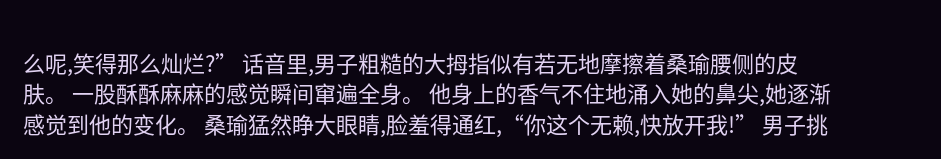么呢,笑得那么灿烂?” 话音里,男子粗糙的大拇指似有若无地摩擦着桑瑜腰侧的皮肤。 一股酥酥麻麻的感觉瞬间窜遍全身。 他身上的香气不住地涌入她的鼻尖,她逐渐感觉到他的变化。 桑瑜猛然睁大眼睛,脸羞得通红,“你这个无赖,快放开我!” 男子挑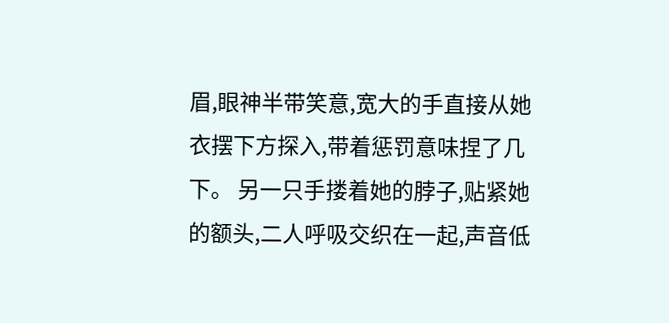眉,眼神半带笑意,宽大的手直接从她衣摆下方探入,带着惩罚意味捏了几下。 另一只手搂着她的脖子,贴紧她的额头,二人呼吸交织在一起,声音低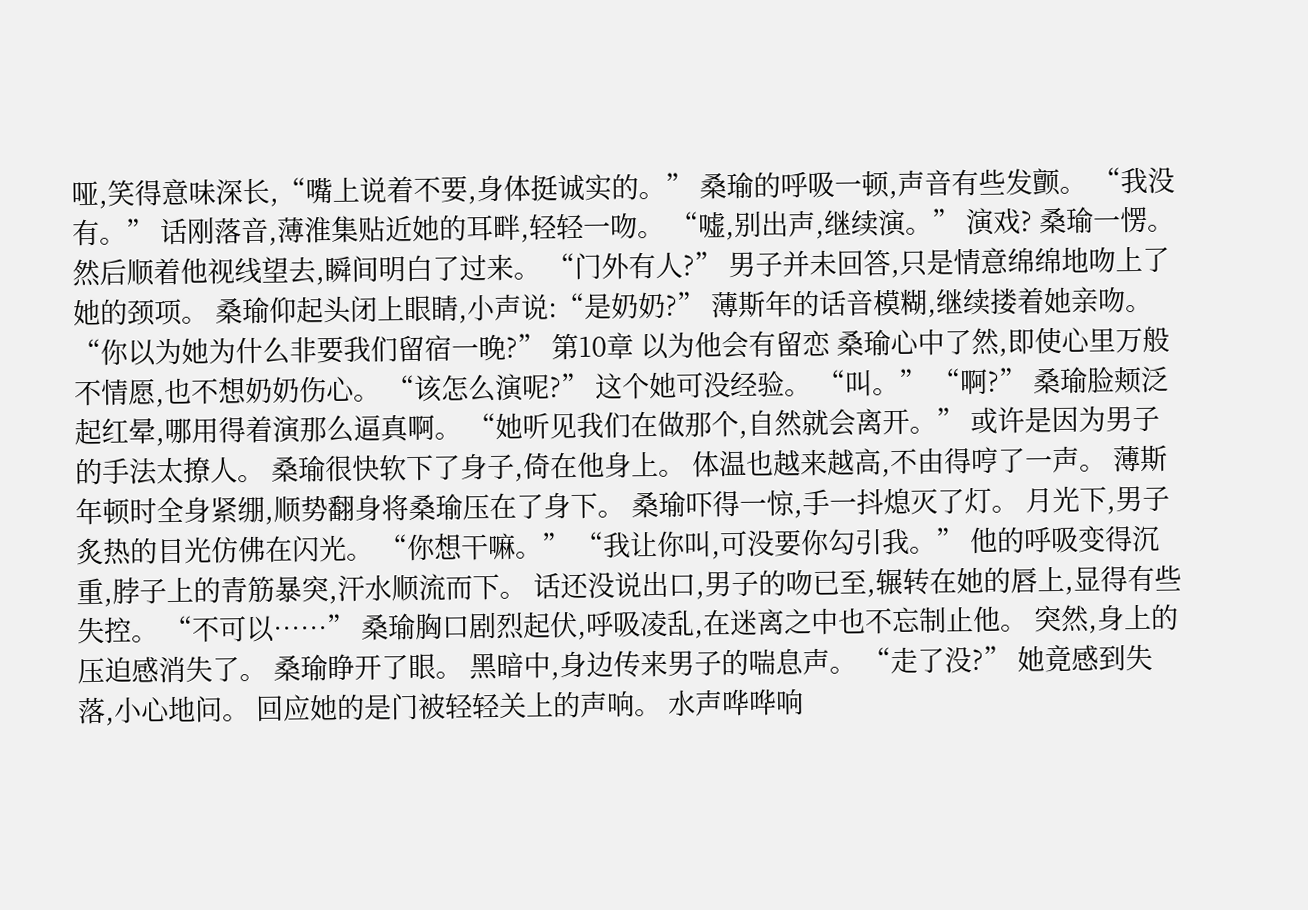哑,笑得意味深长,“嘴上说着不要,身体挺诚实的。” 桑瑜的呼吸一顿,声音有些发颤。 “我没有。” 话刚落音,薄淮集贴近她的耳畔,轻轻一吻。 “嘘,别出声,继续演。” 演戏? 桑瑜一愣。 然后顺着他视线望去,瞬间明白了过来。 “门外有人?” 男子并未回答,只是情意绵绵地吻上了她的颈项。 桑瑜仰起头闭上眼睛,小声说:“是奶奶?” 薄斯年的话音模糊,继续搂着她亲吻。 “你以为她为什么非要我们留宿一晚?” 第10章 以为他会有留恋 桑瑜心中了然,即使心里万般不情愿,也不想奶奶伤心。 “该怎么演呢?” 这个她可没经验。 “叫。” “啊?” 桑瑜脸颊泛起红晕,哪用得着演那么逼真啊。 “她听见我们在做那个,自然就会离开。” 或许是因为男子的手法太撩人。 桑瑜很快软下了身子,倚在他身上。 体温也越来越高,不由得哼了一声。 薄斯年顿时全身紧绷,顺势翻身将桑瑜压在了身下。 桑瑜吓得一惊,手一抖熄灭了灯。 月光下,男子炙热的目光仿佛在闪光。 “你想干嘛。” “我让你叫,可没要你勾引我。” 他的呼吸变得沉重,脖子上的青筋暴突,汗水顺流而下。 话还没说出口,男子的吻已至,辗转在她的唇上,显得有些失控。 “不可以……” 桑瑜胸口剧烈起伏,呼吸凌乱,在迷离之中也不忘制止他。 突然,身上的压迫感消失了。 桑瑜睁开了眼。 黑暗中,身边传来男子的喘息声。 “走了没?” 她竟感到失落,小心地问。 回应她的是门被轻轻关上的声响。 水声哗哗响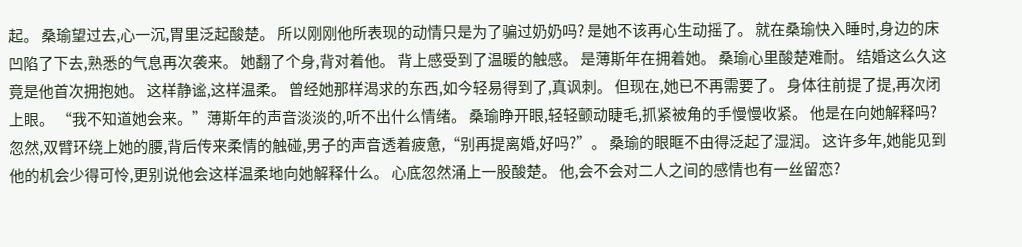起。 桑瑜望过去,心一沉,胃里泛起酸楚。 所以刚刚他所表现的动情只是为了骗过奶奶吗? 是她不该再心生动摇了。 就在桑瑜快入睡时,身边的床凹陷了下去,熟悉的气息再次袭来。 她翻了个身,背对着他。 背上感受到了温暖的触感。 是薄斯年在拥着她。 桑瑜心里酸楚难耐。 结婚这么久这竟是他首次拥抱她。 这样静谧,这样温柔。 曾经她那样渴求的东西,如今轻易得到了,真讽刺。 但现在,她已不再需要了。 身体往前提了提,再次闭上眼。 “我不知道她会来。”薄斯年的声音淡淡的,听不出什么情绪。 桑瑜睁开眼,轻轻颤动睫毛,抓紧被角的手慢慢收紧。 他是在向她解释吗? 忽然,双臂环绕上她的腰,背后传来柔情的触碰,男子的声音透着疲惫,“别再提离婚,好吗?”。 桑瑜的眼眶不由得泛起了湿润。 这许多年,她能见到他的机会少得可怜,更别说他会这样温柔地向她解释什么。 心底忽然涌上一股酸楚。 他,会不会对二人之间的感情也有一丝留恋?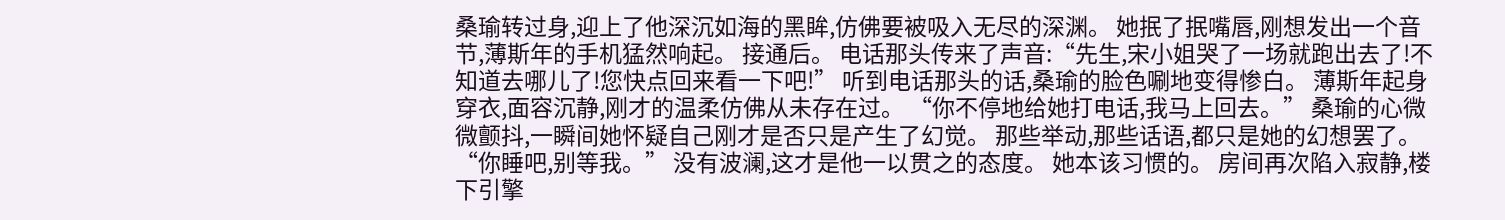桑瑜转过身,迎上了他深沉如海的黑眸,仿佛要被吸入无尽的深渊。 她抿了抿嘴唇,刚想发出一个音节,薄斯年的手机猛然响起。 接通后。 电话那头传来了声音:“先生,宋小姐哭了一场就跑出去了!不知道去哪儿了!您快点回来看一下吧!” 听到电话那头的话,桑瑜的脸色唰地变得惨白。 薄斯年起身穿衣,面容沉静,刚才的温柔仿佛从未存在过。 “你不停地给她打电话,我马上回去。” 桑瑜的心微微颤抖,一瞬间她怀疑自己刚才是否只是产生了幻觉。 那些举动,那些话语,都只是她的幻想罢了。 “你睡吧,别等我。” 没有波澜,这才是他一以贯之的态度。 她本该习惯的。 房间再次陷入寂静,楼下引擎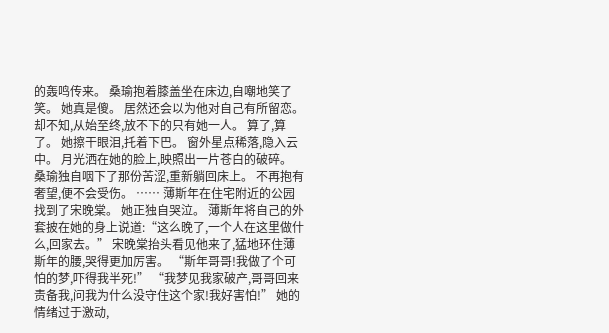的轰鸣传来。 桑瑜抱着膝盖坐在床边,自嘲地笑了笑。 她真是傻。 居然还会以为他对自己有所留恋。 却不知,从始至终,放不下的只有她一人。 算了,算了。 她擦干眼泪,托着下巴。 窗外星点稀落,隐入云中。 月光洒在她的脸上,映照出一片苍白的破碎。 桑瑜独自咽下了那份苦涩,重新躺回床上。 不再抱有奢望,便不会受伤。 …… 薄斯年在住宅附近的公园找到了宋晚棠。 她正独自哭泣。 薄斯年将自己的外套披在她的身上说道:“这么晚了,一个人在这里做什么,回家去。” 宋晚棠抬头看见他来了,猛地环住薄斯年的腰,哭得更加厉害。 “斯年哥哥!我做了个可怕的梦,吓得我半死!” “我梦见我家破产,哥哥回来责备我,问我为什么没守住这个家!我好害怕!” 她的情绪过于激动,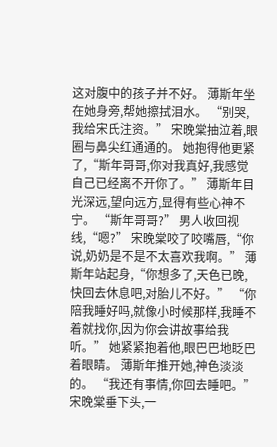这对腹中的孩子并不好。 薄斯年坐在她身旁,帮她擦拭泪水。 “别哭,我给宋氏注资。” 宋晚棠抽泣着,眼圈与鼻尖红通通的。 她抱得他更紧了,“斯年哥哥,你对我真好,我感觉自己已经离不开你了。” 薄斯年目光深远,望向远方,显得有些心神不宁。 “斯年哥哥?” 男人收回视线,“嗯?” 宋晚棠咬了咬嘴唇,“你说,奶奶是不是不太喜欢我啊。” 薄斯年站起身,“你想多了,天色已晚,快回去休息吧,对胎儿不好。” “你陪我睡好吗,就像小时候那样,我睡不着就找你,因为你会讲故事给我听。” 她紧紧抱着他,眼巴巴地眨巴着眼睛。 薄斯年推开她,神色淡淡的。 “我还有事情,你回去睡吧。” 宋晚棠垂下头,一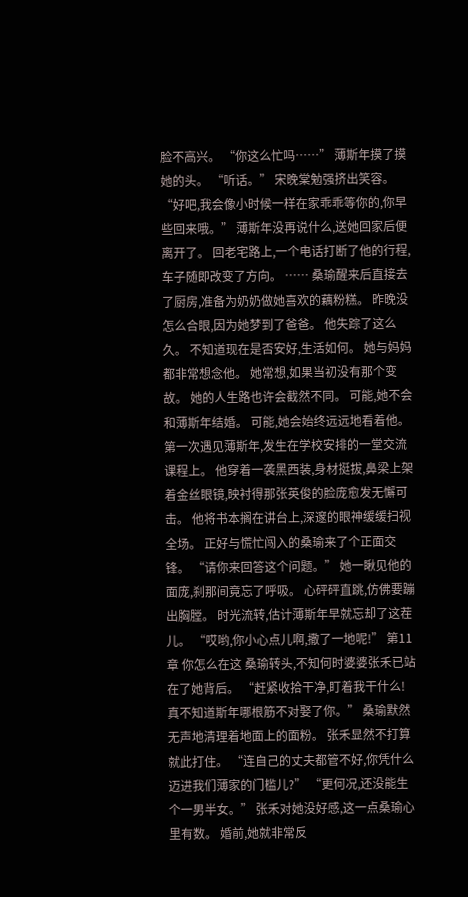脸不高兴。 “你这么忙吗……” 薄斯年摸了摸她的头。 “听话。” 宋晚棠勉强挤出笑容。 “好吧,我会像小时候一样在家乖乖等你的,你早些回来哦。” 薄斯年没再说什么,送她回家后便离开了。 回老宅路上,一个电话打断了他的行程,车子随即改变了方向。 …… 桑瑜醒来后直接去了厨房,准备为奶奶做她喜欢的藕粉糕。 昨晚没怎么合眼,因为她梦到了爸爸。 他失踪了这么久。 不知道现在是否安好,生活如何。 她与妈妈都非常想念他。 她常想,如果当初没有那个变故。 她的人生路也许会截然不同。 可能,她不会和薄斯年结婚。 可能,她会始终远远地看着他。 第一次遇见薄斯年,发生在学校安排的一堂交流课程上。 他穿着一袭黑西装,身材挺拔,鼻梁上架着金丝眼镜,映衬得那张英俊的脸庞愈发无懈可击。 他将书本搁在讲台上,深邃的眼神缓缓扫视全场。 正好与慌忙闯入的桑瑜来了个正面交锋。 “请你来回答这个问题。” 她一瞅见他的面庞,刹那间竟忘了呼吸。 心砰砰直跳,仿佛要蹦出胸膛。 时光流转,估计薄斯年早就忘却了这茬儿。 “哎哟,你小心点儿啊,撒了一地呢!” 第11章 你怎么在这 桑瑜转头,不知何时婆婆张禾已站在了她背后。 “赶紧收拾干净,盯着我干什么!真不知道斯年哪根筋不对娶了你。” 桑瑜默然无声地清理着地面上的面粉。 张禾显然不打算就此打住。 “连自己的丈夫都管不好,你凭什么迈进我们薄家的门槛儿?” “更何况,还没能生个一男半女。” 张禾对她没好感,这一点桑瑜心里有数。 婚前,她就非常反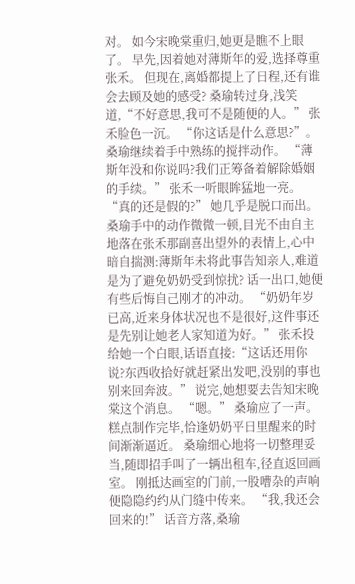对。 如今宋晚棠重归,她更是瞧不上眼了。 早先,因着她对薄斯年的爱,选择尊重张禾。 但现在,离婚都提上了日程,还有谁会去顾及她的感受? 桑瑜转过身,浅笑道,“不好意思,我可不是随便的人。” 张禾脸色一沉。 “你这话是什么意思?”。 桑瑜继续着手中熟练的搅拌动作。 “薄斯年没和你说吗?我们正筹备着解除婚姻的手续。” 张禾一听眼眸猛地一亮。 “真的还是假的?” 她几乎是脱口而出。 桑瑜手中的动作微微一顿,目光不由自主地落在张禾那副喜出望外的表情上,心中暗自揣测:薄斯年未将此事告知亲人,难道是为了避免奶奶受到惊扰? 话一出口,她便有些后悔自己刚才的冲动。 “奶奶年岁已高,近来身体状况也不是很好,这件事还是先别让她老人家知道为好。” 张禾投给她一个白眼,话语直接:“这话还用你说?东西收拾好就赶紧出发吧,没别的事也别来回奔波。” 说完,她想要去告知宋晚棠这个消息。 “嗯。” 桑瑜应了一声。 糕点制作完毕,恰逢奶奶平日里醒来的时间渐渐逼近。 桑瑜细心地将一切整理妥当,随即招手叫了一辆出租车,径直返回画室。 刚抵达画室的门前,一股嘈杂的声响便隐隐约约从门缝中传来。 “我,我还会回来的!” 话音方落,桑瑜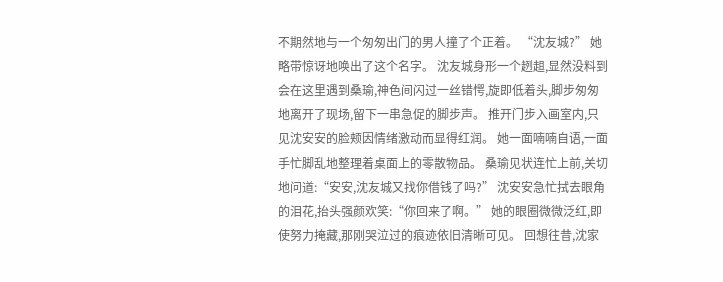不期然地与一个匆匆出门的男人撞了个正着。 “沈友城?” 她略带惊讶地唤出了这个名字。 沈友城身形一个趔趄,显然没料到会在这里遇到桑瑜,神色间闪过一丝错愕,旋即低着头,脚步匆匆地离开了现场,留下一串急促的脚步声。 推开门步入画室内,只见沈安安的脸颊因情绪激动而显得红润。 她一面喃喃自语,一面手忙脚乱地整理着桌面上的零散物品。 桑瑜见状连忙上前,关切地问道:“安安,沈友城又找你借钱了吗?” 沈安安急忙拭去眼角的泪花,抬头强颜欢笑:“你回来了啊。” 她的眼圈微微泛红,即使努力掩藏,那刚哭泣过的痕迹依旧清晰可见。 回想往昔,沈家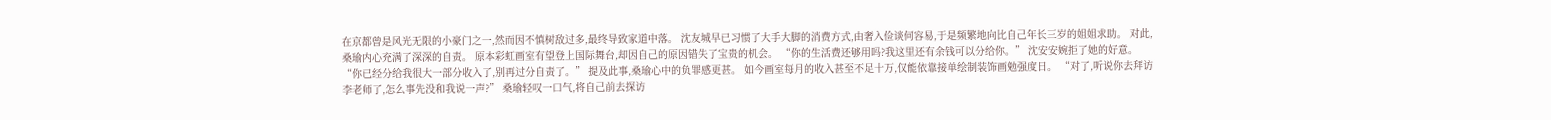在京都曾是风光无限的小豪门之一,然而因不慎树敌过多,最终导致家道中落。 沈友城早已习惯了大手大脚的消费方式,由奢入俭谈何容易,于是频繁地向比自己年长三岁的姐姐求助。 对此,桑瑜内心充满了深深的自责。 原本彩虹画室有望登上国际舞台,却因自己的原因错失了宝贵的机会。 “你的生活费还够用吗?我这里还有余钱可以分给你。” 沈安安婉拒了她的好意。 “你已经分给我很大一部分收入了,别再过分自责了。” 提及此事,桑瑜心中的负罪感更甚。 如今画室每月的收入甚至不足十万,仅能依靠接单绘制装饰画勉强度日。 “对了,听说你去拜访李老师了,怎么事先没和我说一声?” 桑瑜轻叹一口气,将自己前去探访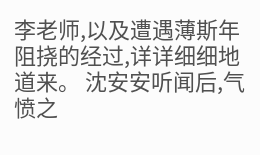李老师,以及遭遇薄斯年阻挠的经过,详详细细地道来。 沈安安听闻后,气愤之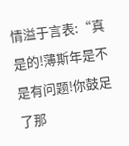情溢于言表:“真是的!薄斯年是不是有问题!你鼓足了那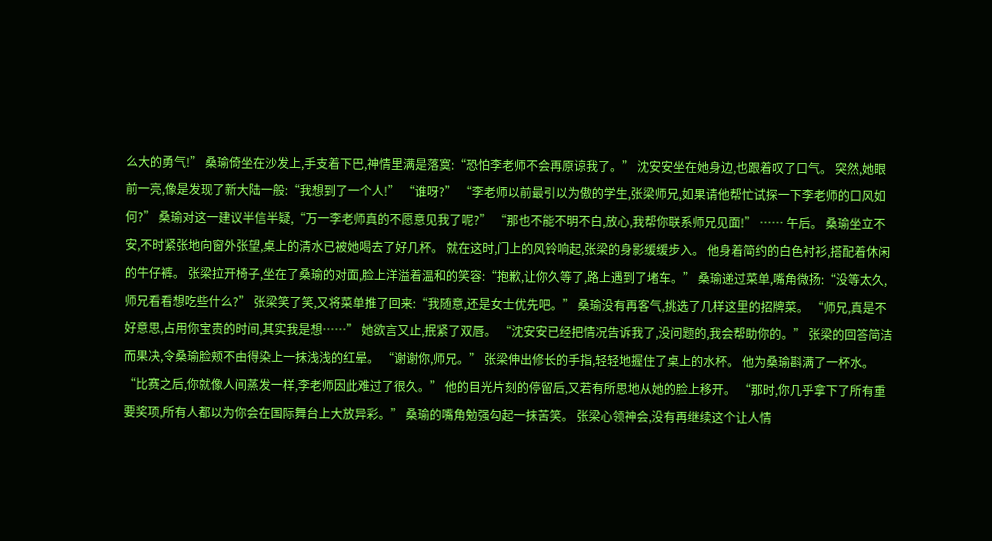么大的勇气!” 桑瑜倚坐在沙发上,手支着下巴,神情里满是落寞:“恐怕李老师不会再原谅我了。” 沈安安坐在她身边,也跟着叹了口气。 突然,她眼前一亮,像是发现了新大陆一般:“我想到了一个人!” “谁呀?” “李老师以前最引以为傲的学生,张梁师兄,如果请他帮忙试探一下李老师的口风如何?” 桑瑜对这一建议半信半疑,“万一李老师真的不愿意见我了呢?” “那也不能不明不白,放心,我帮你联系师兄见面!” …… 午后。 桑瑜坐立不安,不时紧张地向窗外张望,桌上的清水已被她喝去了好几杯。 就在这时,门上的风铃响起,张梁的身影缓缓步入。 他身着简约的白色衬衫,搭配着休闲的牛仔裤。 张梁拉开椅子,坐在了桑瑜的对面,脸上洋溢着温和的笑容:“抱歉,让你久等了,路上遇到了堵车。” 桑瑜递过菜单,嘴角微扬:“没等太久,师兄看看想吃些什么?” 张梁笑了笑,又将菜单推了回来:“我随意,还是女士优先吧。” 桑瑜没有再客气,挑选了几样这里的招牌菜。 “师兄,真是不好意思,占用你宝贵的时间,其实我是想……” 她欲言又止,抿紧了双唇。 “沈安安已经把情况告诉我了,没问题的,我会帮助你的。” 张梁的回答简洁而果决,令桑瑜脸颊不由得染上一抹浅浅的红晕。 “谢谢你,师兄。” 张梁伸出修长的手指,轻轻地握住了桌上的水杯。 他为桑瑜斟满了一杯水。 “比赛之后,你就像人间蒸发一样,李老师因此难过了很久。” 他的目光片刻的停留后,又若有所思地从她的脸上移开。 “那时,你几乎拿下了所有重要奖项,所有人都以为你会在国际舞台上大放异彩。” 桑瑜的嘴角勉强勾起一抹苦笑。 张梁心领神会,没有再继续这个让人情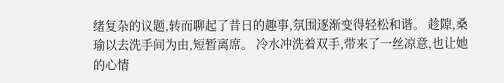绪复杂的议题,转而聊起了昔日的趣事,氛围逐渐变得轻松和谐。 趁隙,桑瑜以去洗手间为由,短暂离席。 冷水冲洗着双手,带来了一丝凉意,也让她的心情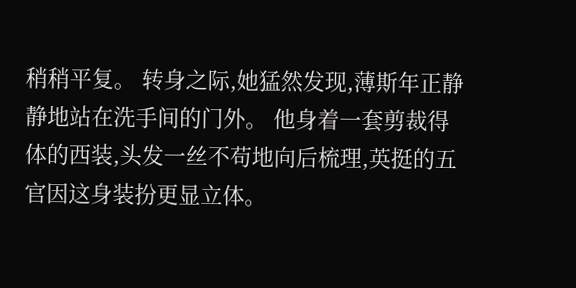稍稍平复。 转身之际,她猛然发现,薄斯年正静静地站在洗手间的门外。 他身着一套剪裁得体的西装,头发一丝不苟地向后梳理,英挺的五官因这身装扮更显立体。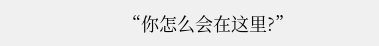“你怎么会在这里?”